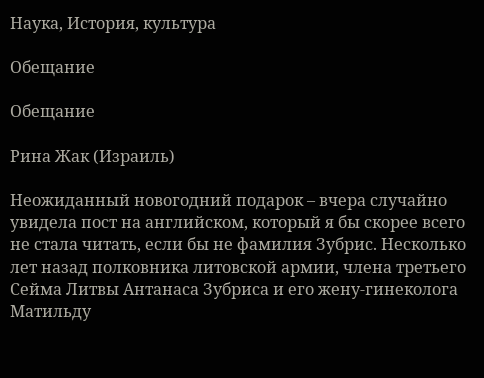Наука, История, культура

Обещание

Обещание

Рина Жак (Израиль)

Неожиданный новогодний подарок – вчера случайно увидела пост на английском, который я бы скорее всего не стала читать, если бы не фамилия Зубрис. Несколько лет назад полковника литовской армии, члена третьего Сейма Литвы Антанаса Зубриса и его жену-гинеколога Матильду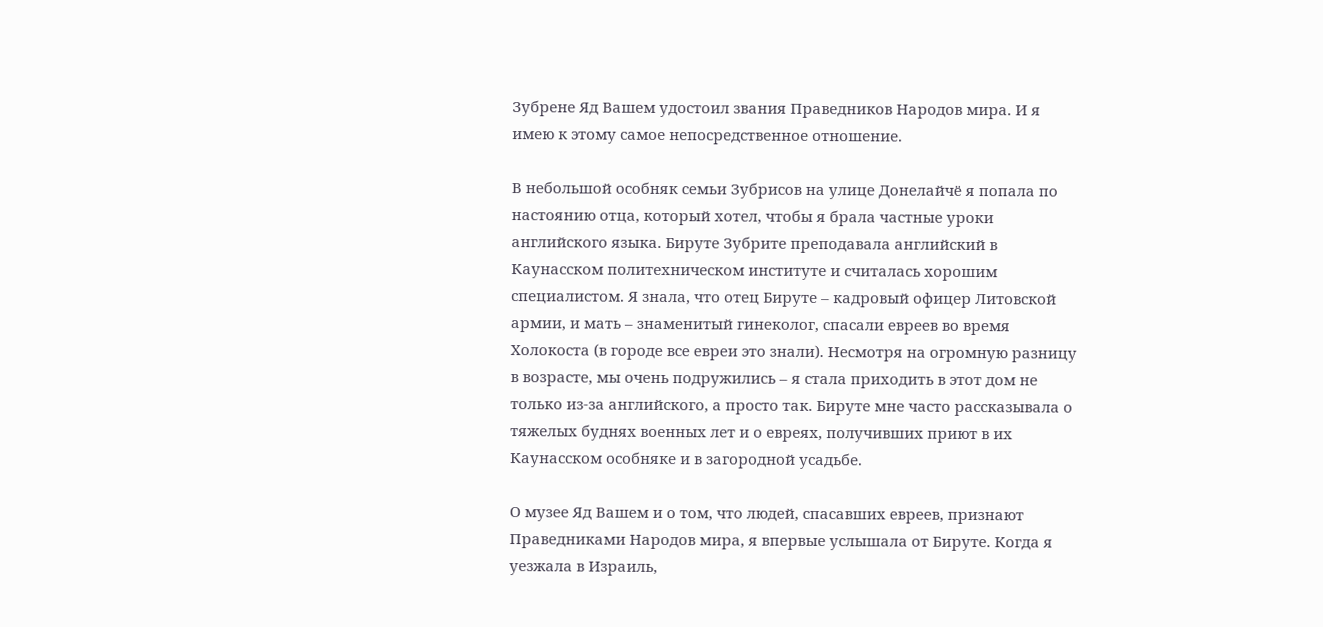Зубрене Яд Вашем удостоил звания Праведников Народов мира. И я имею к этому самое непосредственное отношение.

В небольшой особняк семьи Зубрисов на улице Донелайчё я попала по настоянию отца, который хотел, чтобы я брала частные уроки английского языка. Бируте Зубрите преподавала английский в Каунасском политехническом институте и считалась хорошим специалистом. Я знала, что отец Бируте – кадровый офицер Литовской армии, и мать – знаменитый гинеколог, спасали евреев во время Холокоста (в городе все евреи это знали). Несмотря на огромную разницу в возрасте, мы очень подружились – я стала приходить в этот дом не только из-за английского, а просто так. Бируте мне часто рассказывала о тяжелых буднях военных лет и о евреях, получивших приют в их Каунасском особняке и в загородной усадьбе.

О музее Яд Вашем и о том, что людей, спасавших евреев, признают Праведниками Народов мира, я впервые услышала от Бируте. Когда я уезжала в Израиль,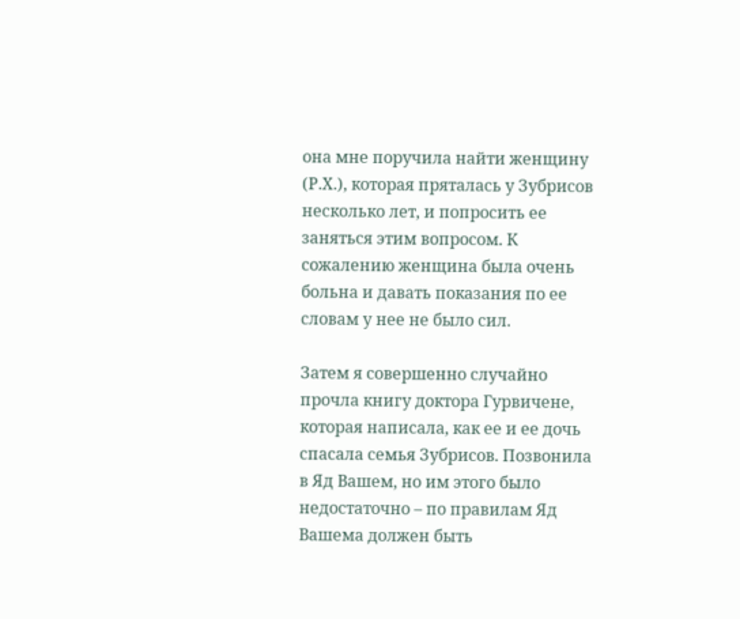она мне поручила найти женщину (Р.Х.), которая пряталась у Зубрисов несколько лет, и попросить ее заняться этим вопросом. К сожалению женщина была очень больна и давать показания по ее словам у нее не было сил.

Затем я совершенно случайно прочла книгу доктора Гурвичене, которая написала, как ее и ее дочь спасала семья Зубрисов. Позвонила в Яд Вашем, но им этого было недостаточно – по правилам Яд Вашема должен быть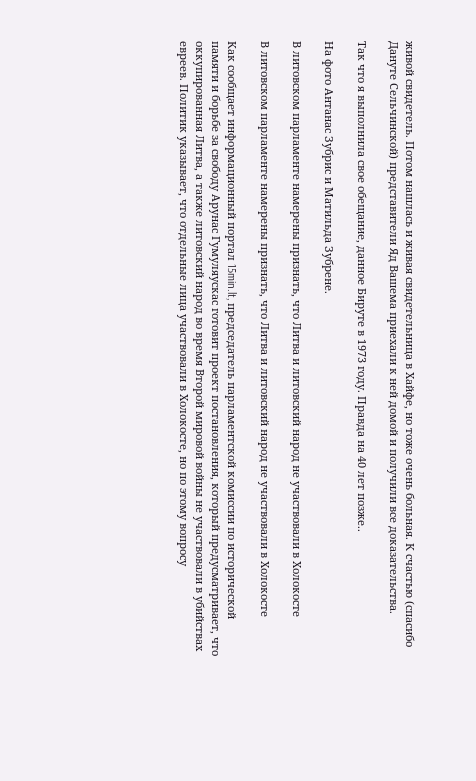живой свидетель. Потом нашлась и живая свидетельница в Хайфе, но тоже очень больная. К счастью (спасибо Дануте Сельчинской) представители Яд Вашема приехали к ней домой и получили все доказательства.

Так что я выполнила свое обещание, данное Бируте в 1973 году. Правда на 40 лет позже..

На фото Антанас Зубрис и Матильда Зубрене.

В литовском парламенте намерены признать, что Литва и литовский народ не участвовали в Холокосте

В литовском парламенте намерены признать, что Литва и литовский народ не участвовали в Холокосте

Как сообщает информационный портал 15min.lt, председатель парламентской комиссии по исторической памяти и борьбе за свободу Арунас Гумуляускас готовит проект постановления, который предусматривает, что оккупированная Литва, а также литовский народ во время Второй мировой войны не участвовали в убийствах евреев. Политик указывает, что отдельные лица участвовали в Холокосте, но по этому вопросу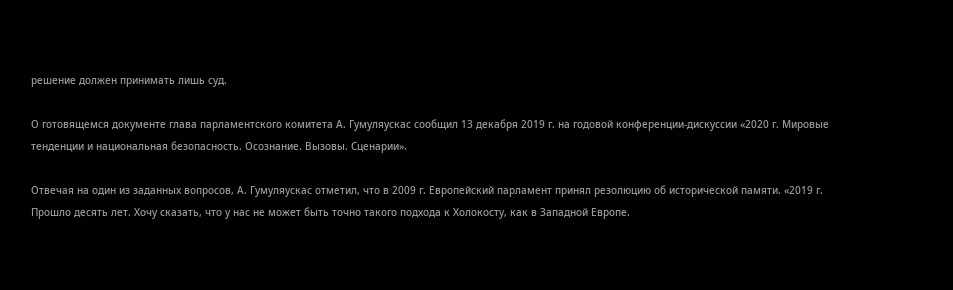решение должен принимать лишь суд.

О готовящемся документе глава парламентского комитета А. Гумуляускас сообщил 13 декабря 2019 г. на годовой конференции-дискуссии «2020 г. Мировые тенденции и национальная безопасность. Осознание. Вызовы. Сценарии».

Отвечая на один из заданных вопросов, А. Гумуляускас отметил, что в 2009 г. Европейский парламент принял резолюцию об исторической памяти. «2019 г. Прошло десять лет. Хочу сказать, что у нас не может быть точно такого подхода к Холокосту, как в Западной Европе.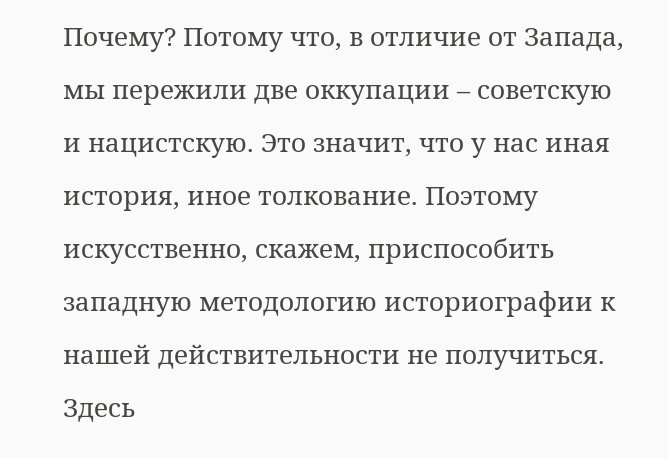Почему? Потому что, в отличие от Запада, мы пережили две оккупации – советскую и нацистскую. Это значит, что у нас иная история, иное толкование. Поэтому искусственно, скажем, приспособить западную методологию историографии к нашей действительности не получиться. Здесь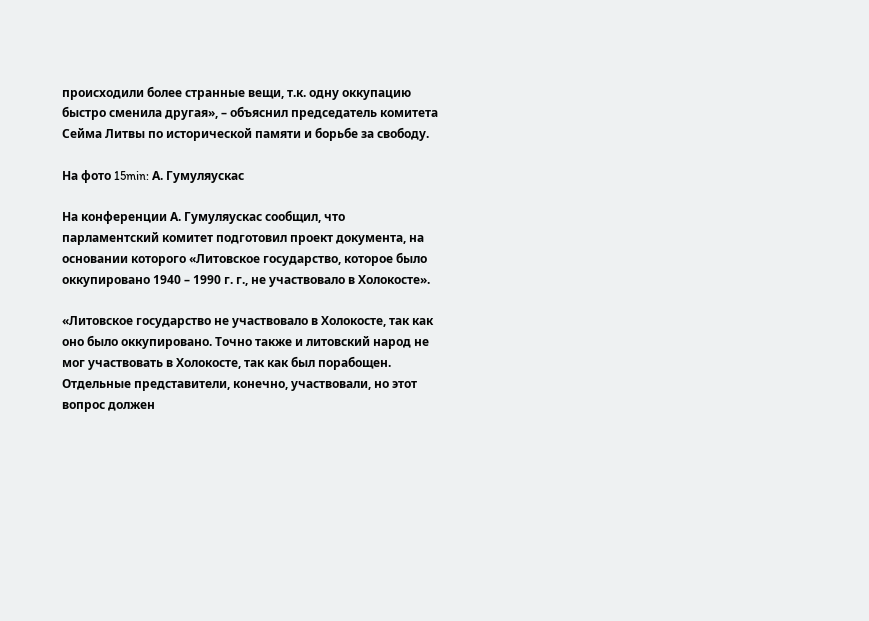происходили более странные вещи, т.к. одну оккупацию быстро сменила другая», – объяснил председатель комитета Сейма Литвы по исторической памяти и борьбе за свободу.

На фото 15min: А. Гумуляускас

На конференции А. Гумуляускас сообщил, что парламентский комитет подготовил проект документа, на основании которого «Литовское государство, которое было оккупировано 1940 – 1990 г. г., не участвовало в Холокосте».

«Литовское государство не участвовало в Холокосте, так как оно было оккупировано. Точно также и литовский народ не мог участвовать в Холокосте, так как был порабощен. Отдельные представители, конечно, участвовали, но этот вопрос должен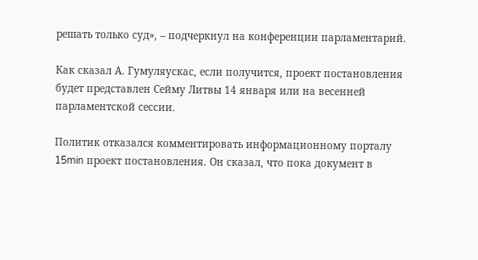решать только суд», – подчеркнул на конференции парламентарий.

Как сказал А. Гумуляускас, если получится, проект постановления будет представлен Сейму Литвы 14 января или на весенней парламентской сессии.

Политик отказался комментировать информационному порталу 15min проект постановления. Он сказал, что пока документ в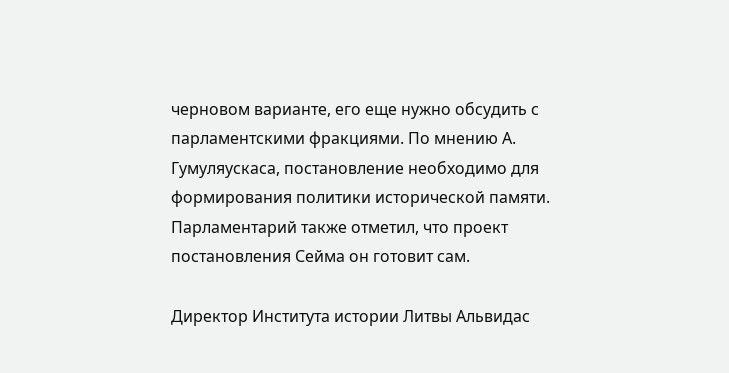черновом варианте, его еще нужно обсудить с парламентскими фракциями. По мнению А. Гумуляускаса, постановление необходимо для формирования политики исторической памяти. Парламентарий также отметил, что проект постановления Сейма он готовит сам.

Директор Института истории Литвы Альвидас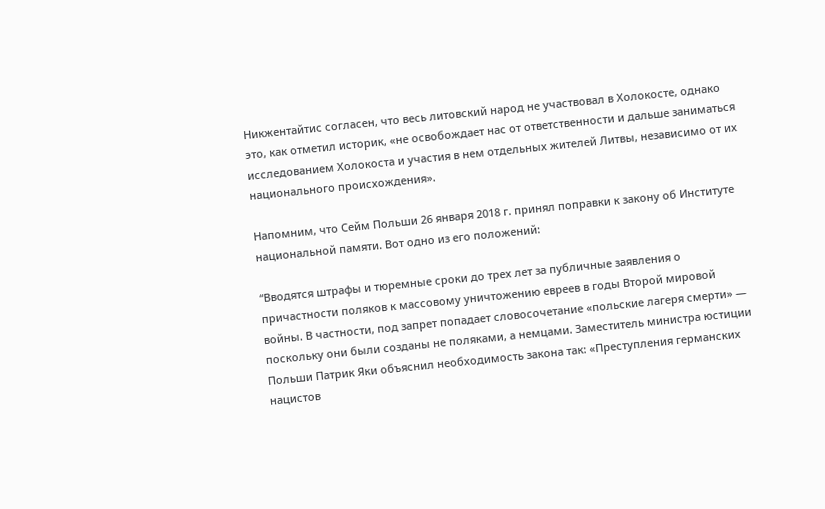Никжентайтис согласен, что весь литовский народ не участвовал в Холокосте, однако это, как отметил историк, «не освобождает нас от ответственности и дальше заниматься исследованием Холокоста и участия в нем отдельных жителей Литвы, независимо от их национального происхождения».

Напомним, что Сейм Польши 26 января 2018 г. принял поправки к закону об Институте национальной памяти. Вот одно из его положений:

“Вводятся штрафы и тюремные сроки до трех лет за публичные заявления о причастности поляков к массовому уничтожению евреев в годы Второй мировой войны. В частности, под запрет попадает словосочетание «польские лагеря смерти» — поскольку они были созданы не поляками, а немцами. Заместитель министра юстиции Польши Патрик Яки объяснил необходимость закона так: «Преступления германских нацистов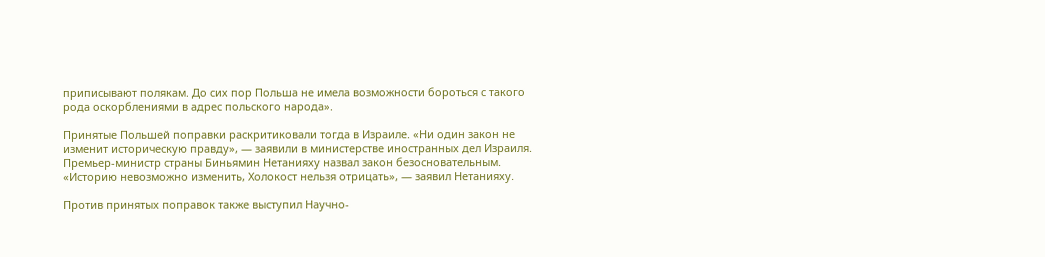приписывают полякам. До сих пор Польша не имела возможности бороться с такого рода оскорблениями в адрес польского народа».

Принятые Польшей поправки раскритиковали тогда в Израиле. «Ни один закон не изменит историческую правду», — заявили в министерстве иностранных дел Израиля. Премьер-министр страны Биньямин Нетанияху назвал закон безосновательным. «Историю невозможно изменить, Холокост нельзя отрицать», — заявил Нетанияху.

Против принятых поправок также выступил Научно-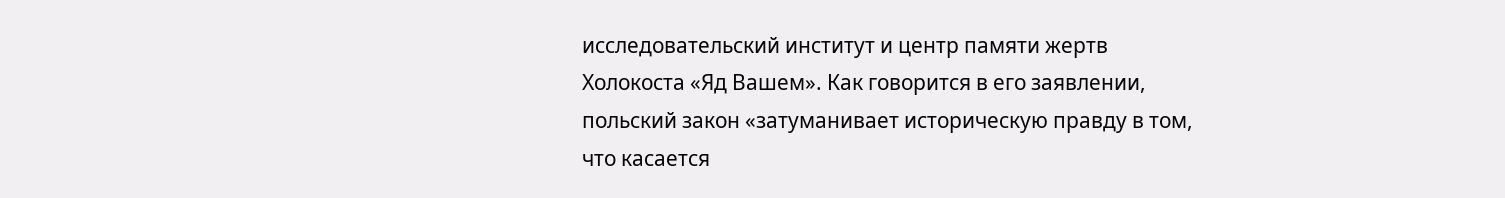исследовательский институт и центр памяти жертв Холокоста «Яд Вашем». Как говорится в его заявлении, польский закон «затуманивает историческую правду в том, что касается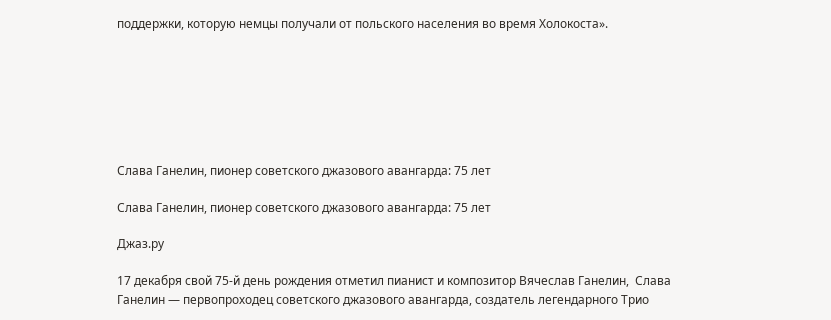поддержки, которую немцы получали от польского населения во время Холокоста».







Слава Ганелин, пионер советского джазового авангарда: 75 лет

Слава Ганелин, пионер советского джазового авангарда: 75 лет

Джаз.ру

17 декабря свой 75-й день рождения отметил пианист и композитор Вячеслав Ганелин,  Слава Ганелин — первопроходец советского джазового авангарда, создатель легендарного Трио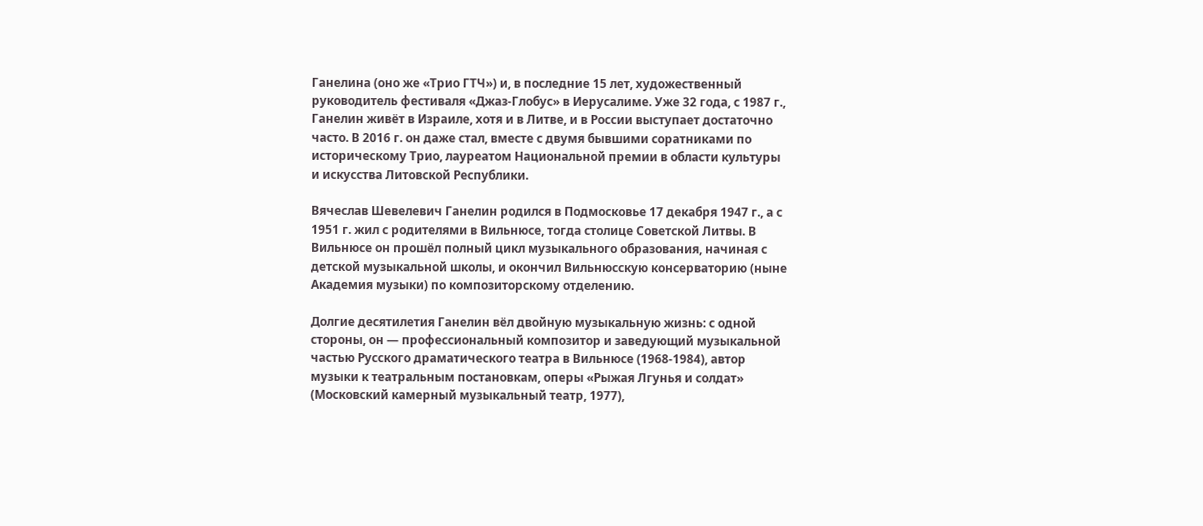Ганелина (оно же «Трио ГТЧ») и, в последние 15 лет, художественный руководитель фестиваля «Джаз-Глобус» в Иерусалиме. Уже 32 года, с 1987 г., Ганелин живёт в Израиле, хотя и в Литве, и в России выступает достаточно часто. В 2016 г. он даже стал, вместе с двумя бывшими соратниками по историческому Трио, лауреатом Национальной премии в области культуры и искусства Литовской Республики.

Вячеслав Шевелевич Ганелин родился в Подмосковье 17 декабря 1947 г., а с 1951 г. жил с родителями в Вильнюсе, тогда столице Советской Литвы. В Вильнюсе он прошёл полный цикл музыкального образования, начиная с детской музыкальной школы, и окончил Вильнюсскую консерваторию (ныне Академия музыки) по композиторскому отделению.

Долгие десятилетия Ганелин вёл двойную музыкальную жизнь: с одной стороны, он — профессиональный композитор и заведующий музыкальной частью Русского драматического театра в Вильнюсе (1968-1984), автор музыки к театральным постановкам, оперы «Рыжая Лгунья и солдат» (Московский камерный музыкальный театр, 1977),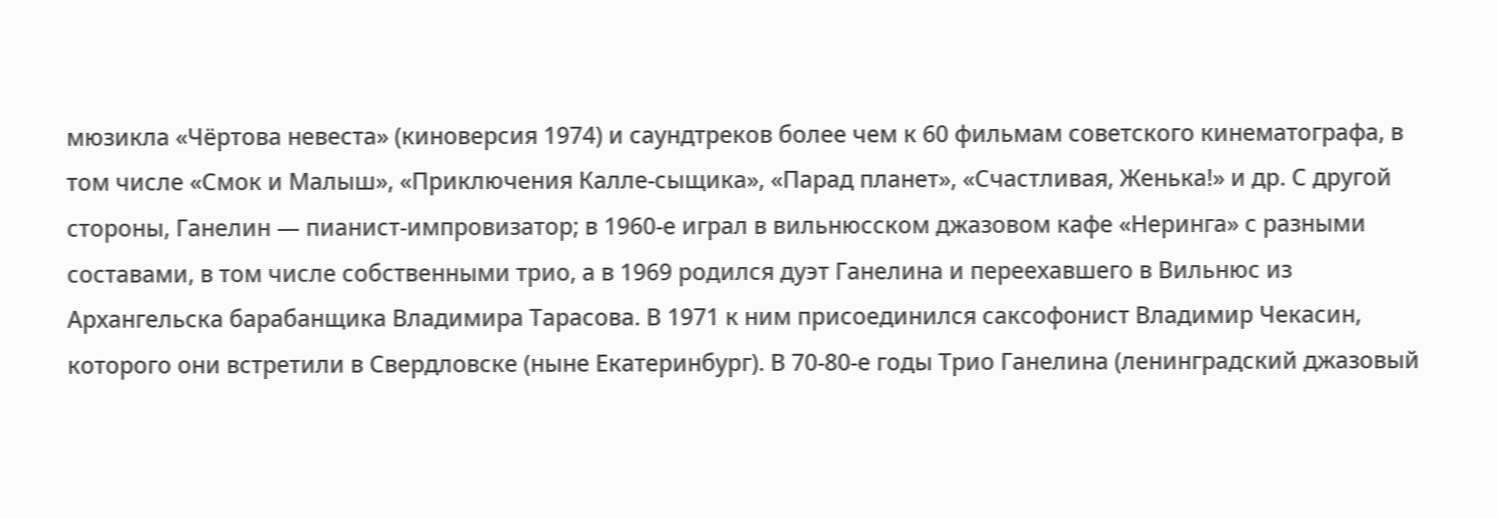мюзикла «Чёртова невеста» (киноверсия 1974) и саундтреков более чем к 60 фильмам советского кинематографа, в том числе «Смок и Малыш», «Приключения Калле-сыщика», «Парад планет», «Счастливая, Женька!» и др. С другой стороны, Ганелин — пианист-импровизатор; в 1960-е играл в вильнюсском джазовом кафе «Неринга» с разными составами, в том числе собственными трио, а в 1969 родился дуэт Ганелина и переехавшего в Вильнюс из Архангельска барабанщика Владимира Тарасова. В 1971 к ним присоединился саксофонист Владимир Чекасин, которого они встретили в Свердловске (ныне Екатеринбург). В 70-80-е годы Трио Ганелина (ленинградский джазовый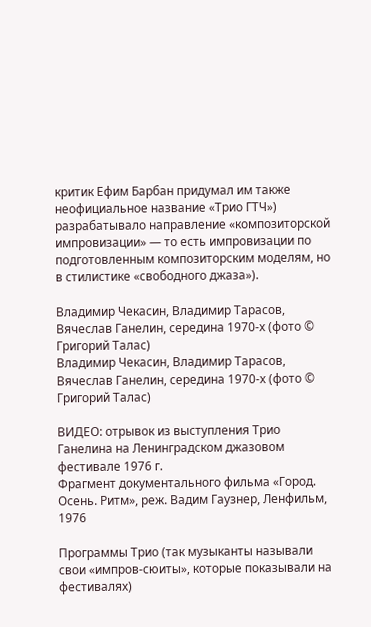критик Ефим Барбан придумал им также неофициальное название «Трио ГТЧ») разрабатывало направление «композиторской импровизации» — то есть импровизации по подготовленным композиторским моделям, но в стилистике «свободного джаза»).

Владимир Чекасин, Владимир Тарасов, Вячеслав Ганелин, середина 1970-х (фото © Григорий Талас)
Владимир Чекасин, Владимир Тарасов, Вячеслав Ганелин, середина 1970-х (фото © Григорий Талас)

ВИДЕО: отрывок из выступления Трио Ганелина на Ленинградском джазовом фестивале 1976 г.
Фрагмент документального фильма «Город. Осень. Ритм», реж. Вадим Гаузнер, Ленфильм, 1976

Программы Трио (так музыканты называли свои «импров-сюиты», которые показывали на фестивалях)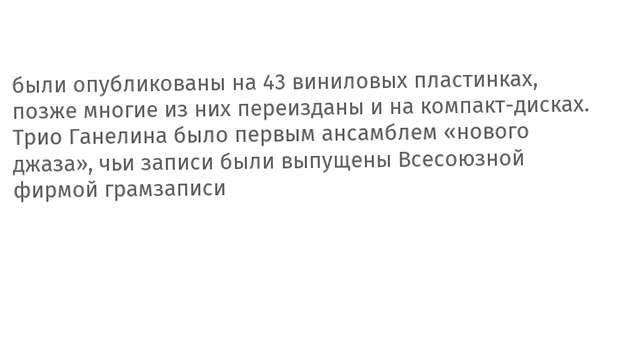были опубликованы на 43 виниловых пластинках, позже многие из них переизданы и на компакт-дисках. Трио Ганелина было первым ансамблем «нового джаза», чьи записи были выпущены Всесоюзной фирмой грамзаписи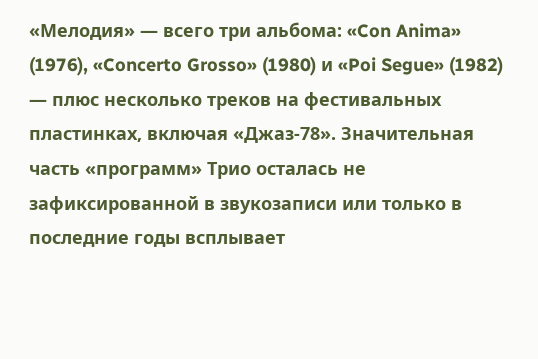«Мелодия» — всего три альбома: «Con Anima» (1976), «Concerto Grosso» (1980) и «Poi Segue» (1982) — плюс несколько треков на фестивальных пластинках, включая «Джаз-78». Значительная часть «программ» Трио осталась не зафиксированной в звукозаписи или только в последние годы всплывает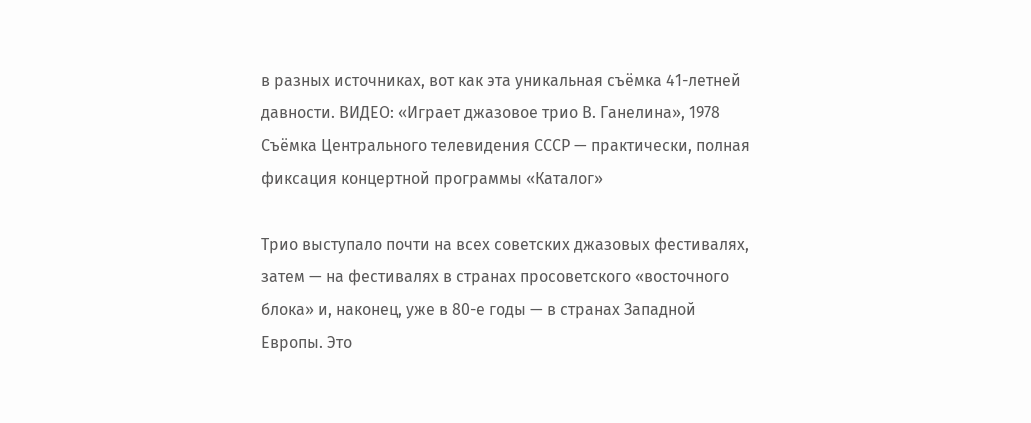в разных источниках, вот как эта уникальная съёмка 41-летней давности. ВИДЕО: «Играет джазовое трио В. Ганелина», 1978
Съёмка Центрального телевидения СССР — практически, полная фиксация концертной программы «Каталог»

Трио выступало почти на всех советских джазовых фестивалях, затем — на фестивалях в странах просоветского «восточного блока» и, наконец, уже в 80-е годы — в странах Западной Европы. Это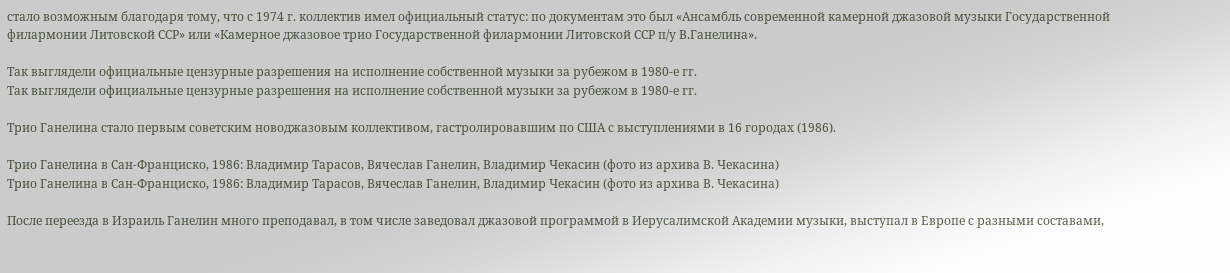стало возможным благодаря тому, что с 1974 г. коллектив имел официальный статус: по документам это был «Ансамбль современной камерной джазовой музыки Государственной филармонии Литовской ССР» или «Камерное джазовое трио Государственной филармонии Литовской ССР п/у В.Ганелина».

Так выглядели официальные цензурные разрешения на исполнение собственной музыки за рубежом в 1980-е гг.
Так выглядели официальные цензурные разрешения на исполнение собственной музыки за рубежом в 1980-е гг.

Трио Ганелина стало первым советским новоджазовым коллективом, гастролировавшим по США с выступлениями в 16 городах (1986).

Трио Ганелина в Сан-Франциско, 1986: Владимир Тарасов, Вячеслав Ганелин, Владимир Чекасин (фото из архива В. Чекасина)
Трио Ганелина в Сан-Франциско, 1986: Владимир Тарасов, Вячеслав Ганелин, Владимир Чекасин (фото из архива В. Чекасина)

После переезда в Израиль Ганелин много преподавал, в том числе заведовал джазовой программой в Иерусалимской Академии музыки, выступал в Европе с разными составами,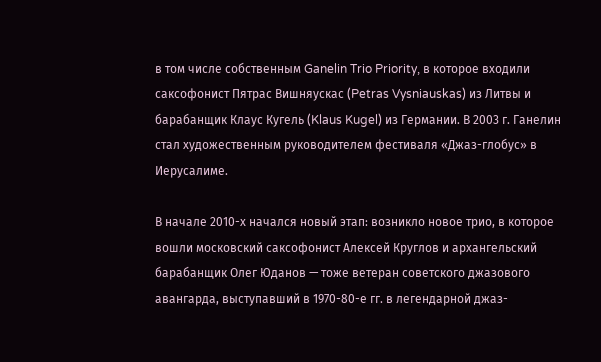в том числе собственным Ganelin Trio Priority, в которое входили саксофонист Пятрас Вишняускас (Petras Vysniauskas) из Литвы и барабанщик Клаус Кугель (Klaus Kugel) из Германии. В 2003 г. Ганелин стал художественным руководителем фестиваля «Джаз-глобус» в Иерусалиме.

В начале 2010-х начался новый этап: возникло новое трио, в которое вошли московский саксофонист Алексей Круглов и архангельский барабанщик Олег Юданов — тоже ветеран советского джазового авангарда, выступавший в 1970-80-е гг. в легендарной джаз-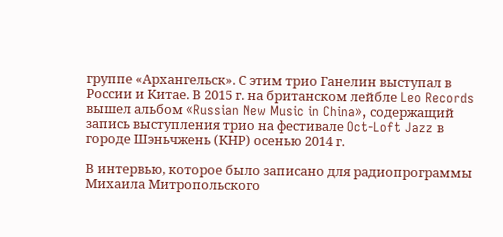группе «Архангельск». С этим трио Ганелин выступал в России и Китае. В 2015 г. на британском лейбле Leo Records вышел альбом «Russian New Music in China», содержащий запись выступления трио на фестивале Oct-Loft Jazz в городе Шэньчжень (КНР) осенью 2014 г.

В интервью, которое было записано для радиопрограммы Михаила Митропольского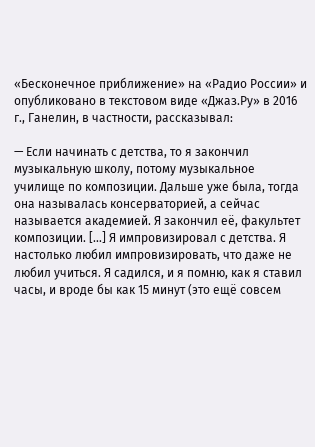«Бесконечное приближение» на «Радио России» и опубликовано в текстовом виде «Джаз.Ру» в 2016 г., Ганелин, в частности, рассказывал:

— Если начинать с детства, то я закончил музыкальную школу, потому музыкальное училище по композиции. Дальше уже была, тогда она называлась консерваторией, а сейчас называется академией. Я закончил её, факультет композиции. […] Я импровизировал с детства. Я настолько любил импровизировать, что даже не любил учиться. Я садился, и я помню, как я ставил часы, и вроде бы как 15 минут (это ещё совсем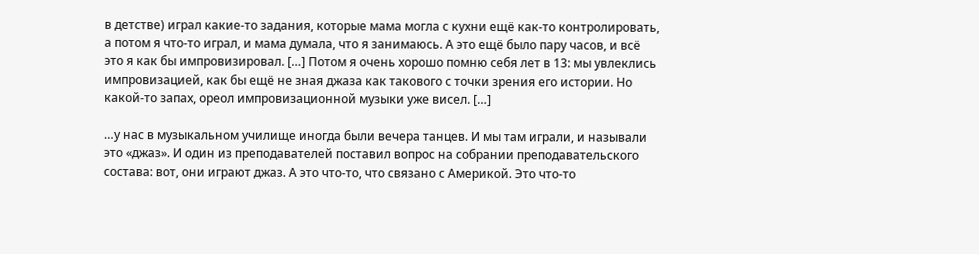в детстве) играл какие-то задания, которые мама могла с кухни ещё как-то контролировать, а потом я что-то играл, и мама думала, что я занимаюсь. А это ещё было пару часов, и всё это я как бы импровизировал. […] Потом я очень хорошо помню себя лет в 13: мы увлеклись импровизацией, как бы ещё не зная джаза как такового с точки зрения его истории. Но какой-то запах, ореол импровизационной музыки уже висел. […]

…у нас в музыкальном училище иногда были вечера танцев. И мы там играли, и называли это «джаз». И один из преподавателей поставил вопрос на собрании преподавательского состава: вот, они играют джаз. А это что-то, что связано с Америкой. Это что-то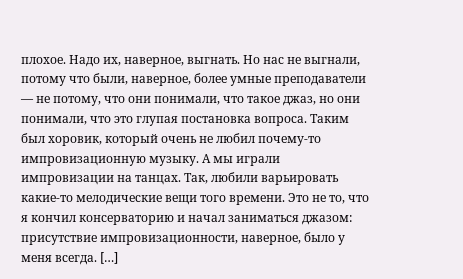плохое. Надо их, наверное, выгнать. Но нас не выгнали, потому что были, наверное, более умные преподаватели — не потому, что они понимали, что такое джаз, но они понимали, что это глупая постановка вопроса. Таким был хоровик, который очень не любил почему-то импровизационную музыку. А мы играли импровизации на танцах. Так, любили варьировать какие-то мелодические вещи того времени. Это не то, что я кончил консерваторию и начал заниматься джазом: присутствие импровизационности, наверное, было у меня всегда. […]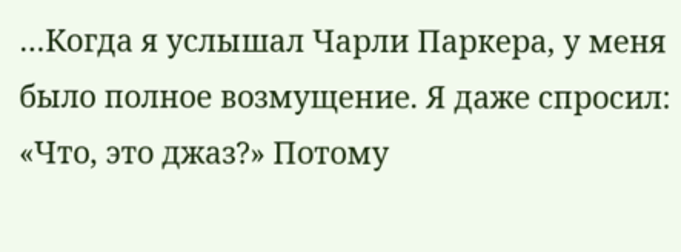…Когда я услышал Чарли Паркера, у меня было полное возмущение. Я даже спросил: «Что, это джаз?» Потому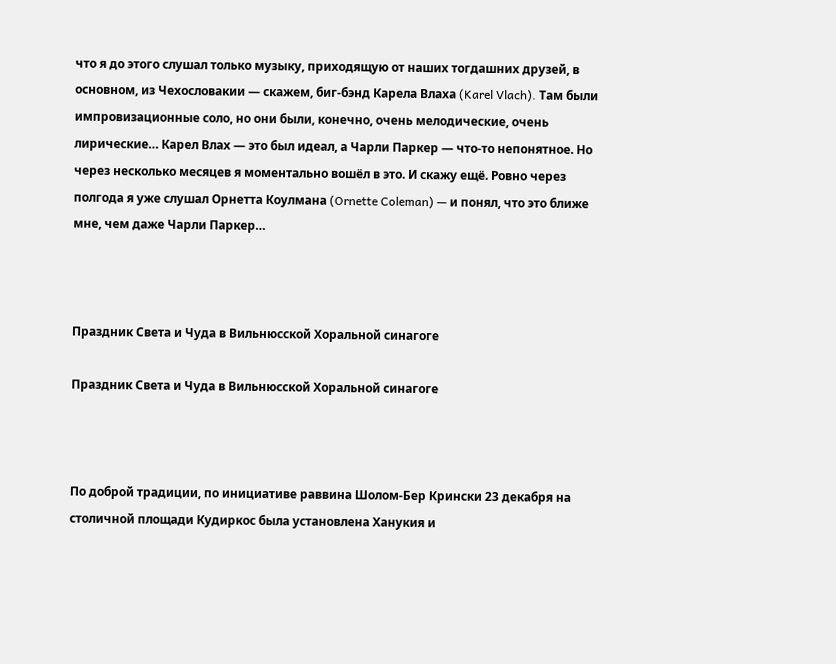что я до этого слушал только музыку, приходящую от наших тогдашних друзей, в основном, из Чехословакии — скажем, биг-бэнд Карела Влаха (Karel Vlach). Там были импровизационные соло, но они были, конечно, очень мелодические, очень лирические… Карел Влах — это был идеал, а Чарли Паркер — что-то непонятное. Но через несколько месяцев я моментально вошёл в это. И скажу ещё. Ровно через полгода я уже слушал Орнетта Коулмана (Ornette Coleman) — и понял, что это ближе мне, чем даже Чарли Паркер…



Праздник Света и Чуда в Вильнюсской Хоральной синагоге

Праздник Света и Чуда в Вильнюсской Хоральной синагоге



По доброй традиции, по инициативе раввина Шолом-Бер Крински 23 декабря на столичной площади Кудиркос была установлена Ханукия и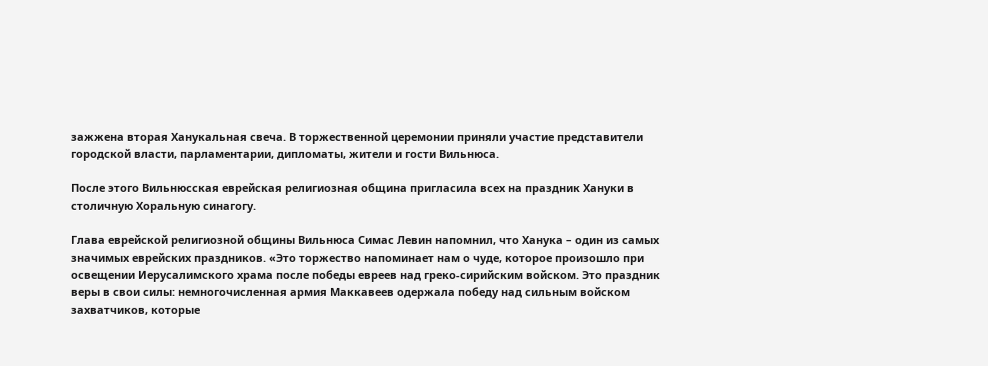зажжена вторая Ханукальная свеча. В торжественной церемонии приняли участие представители городской власти, парламентарии, дипломаты, жители и гости Вильнюса.

После этого Вильнюсская еврейская религиозная община пригласила всех на праздник Хануки в столичную Хоральную синагогу.

Глава еврейской религиозной общины Вильнюса Симас Левин напомнил, что Ханука – один из самых значимых еврейских праздников. «Это торжество напоминает нам о чуде, которое произошло при освещении Иерусалимского храма после победы евреев над греко-сирийским войском. Это праздник веры в свои силы: немногочисленная армия Маккавеев одержала победу над сильным войском захватчиков, которые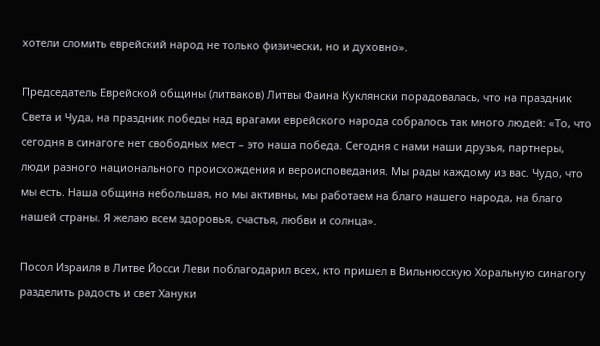хотели сломить еврейский народ не только физически, но и духовно».

Председатель Еврейской общины (литваков) Литвы Фаина Куклянски порадовалась, что на праздник Света и Чуда, на праздник победы над врагами еврейского народа собралось так много людей: «То, что сегодня в синагоге нет свободных мест – это наша победа. Сегодня с нами наши друзья, партнеры, люди разного национального происхождения и вероисповедания. Мы рады каждому из вас. Чудо, что мы есть. Наша община небольшая, но мы активны, мы работаем на благо нашего народа, на благо нашей страны. Я желаю всем здоровья, счастья, любви и солнца».

Посол Израиля в Литве Йосси Леви поблагодарил всех, кто пришел в Вильнюсскую Хоральную синагогу разделить радость и свет Хануки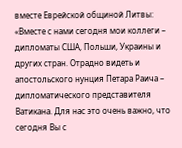вместе Еврейской общиной Литвы: «Вместе с нами сегодня мои коллеги – дипломаты США, Польши, Украины и других стран. Отрадно видеть и апостольского нунция Петара Раича – дипломатического представителя Ватикана. Для нас это очень важно, что сегодня Вы с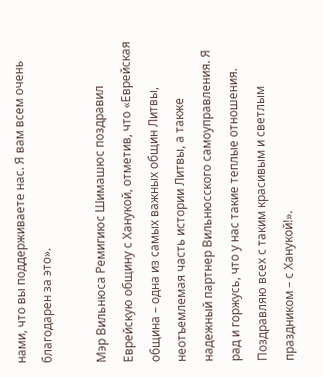нами, что вы поддерживаете нас. Я вам всем очень благодарен за это».

Мэр Вильнюса Ремигиюс Шимашюс поздравил Еврейскую общину с Ханукой, отметив, что «Еврейская община – одна из самых важных общин Литвы, неотъемлемая часть истории Литвы, а также надежный партнер Вильнюсского самоуправления. Я рад и горжусь, что у нас такие теплые отношения. Поздравляю всех с таким красивым и светлым праздником – с Ханукой!».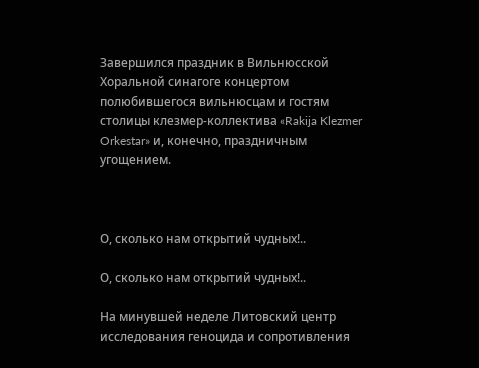Завершился праздник в Вильнюсской Хоральной синагоге концертом полюбившегося вильнюсцам и гостям столицы клезмер-коллектива «Rakija Klezmer Orkestar» и, конечно, праздничным угощением.



О, сколько нам открытий чудных!..

О, сколько нам открытий чудных!..

На минувшей неделе Литовский центр исследования геноцида и сопротивления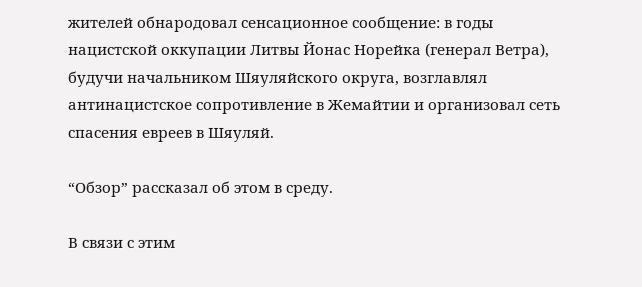жителей обнародовал сенсационное сообщение: в годы нацистской оккупации Литвы Йонас Норейка (генерал Ветра), будучи начальником Шяуляйского округа, возглавлял антинацистское сопротивление в Жемайтии и организовал сеть спасения евреев в Шяуляй.

“Обзор” рассказал об этом в среду.

В связи с этим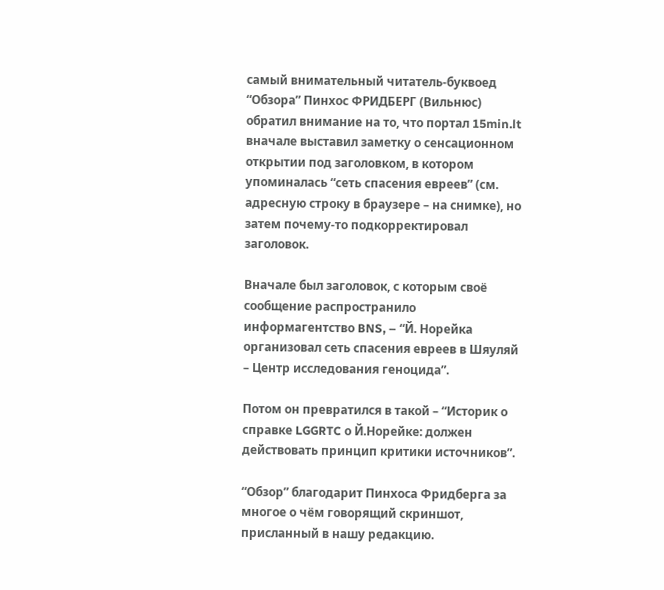самый внимательный читатель-буквоед “Обзора” Пинхос ФРИДБЕРГ (Вильнюс) обратил внимание на то, что портал 15min.lt вначале выставил заметку о сенсационном открытии под заголовком, в котором упоминалась “сеть спасения евреев” (см. адресную строку в браузере – на снимке), но затем почему-то подкорректировал заголовок.

Вначале был заголовок, с которым своё сообщение распространило информагентство BNS, – “Й. Норейка организовал сеть спасения евреев в Шяуляй – Центр исследования геноцида”.

Потом он превратился в такой – “Историк о справке LGGRTC о Й.Норейке: должен действовать принцип критики источников”.

“Обзор” благодарит Пинхоса Фридберга за многое о чём говорящий скриншот, присланный в нашу редакцию.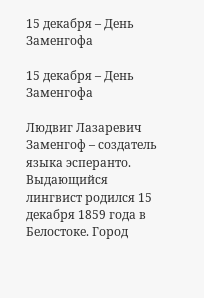15 декабря – День Заменгофа

15 декабря – День Заменгофа

Людвиг Лазаревич Заменгоф – создатель языка эсперанто. Выдающийся лингвист родился 15 декабря 1859 года в Белостоке. Город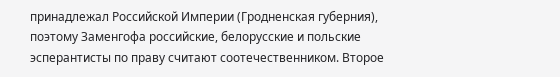принадлежал Российской Империи (Гродненская губерния), поэтому Заменгофа российские, белорусские и польские эсперантисты по праву считают соотечественником. Второе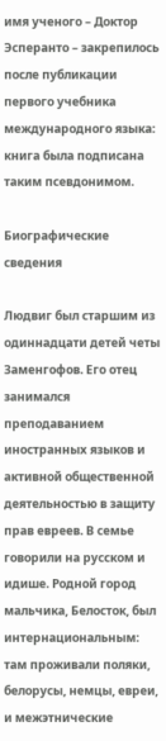имя ученого – Доктор Эсперанто – закрепилось после публикации первого учебника международного языка: книга была подписана таким псевдонимом.

Биографические сведения

Людвиг был старшим из одиннадцати детей четы Заменгофов. Его отец занимался преподаванием иностранных языков и активной общественной деятельностью в защиту прав евреев. В семье говорили на русском и идише. Родной город мальчика, Белосток, был интернациональным: там проживали поляки, белорусы, немцы, евреи, и межэтнические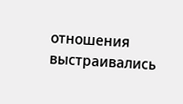отношения выстраивались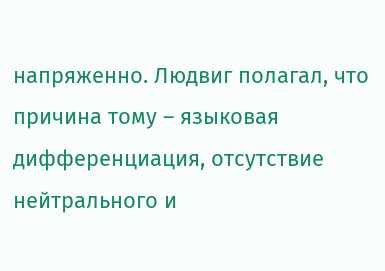напряженно. Людвиг полагал, что причина тому – языковая дифференциация, отсутствие нейтрального и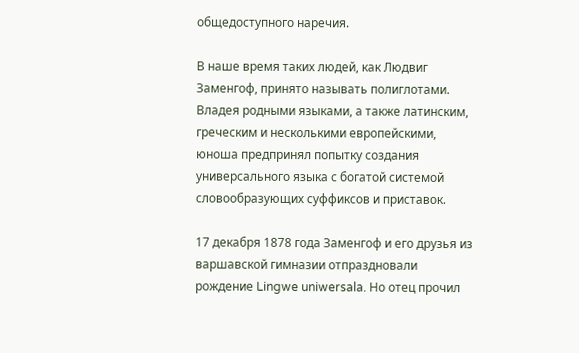общедоступного наречия.

В наше время таких людей, как Людвиг Заменгоф, принято называть полиглотами. Владея родными языками, а также латинским, греческим и несколькими европейскими, юноша предпринял попытку создания универсального языка с богатой системой словообразующих суффиксов и приставок.

17 декабря 1878 года Заменгоф и его друзья из варшавской гимназии отпраздновали рождение Lingwe uniwersala. Но отец прочил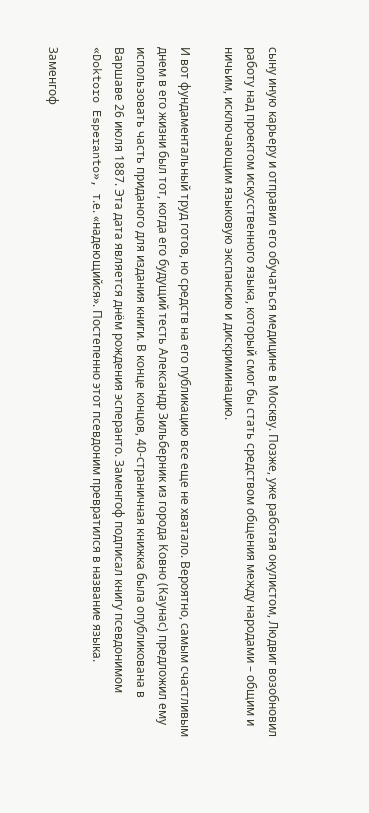сыну иную карьеру и отправил его обучаться медицине в Москву. Позже, уже работая окулистом, Людвиг возобновил работу над проектом искусственного языка, который смог бы стать средством общения между народами – общим и ничьим, исключающим языковую экспансию и дискриминацию.

И вот фундаментальный труд готов, но средств на его публикацию все еще не хватало. Вероятно, самым счастливым днем в его жизни был тот, когда его будущий тесть Александр Зильберник из города Ковно (Каунас) предложил ему использовать часть приданого для издания книги. В конце концов, 40-страничная книжка была опубликована в Варшаве 26 июля 1887. Эта дата является днём рождения эсперанто. Заменгоф подписал книгу псевдонимом «Doktoro Esperanto», т.е. «надеющийся». Постепенно этот псевдоним превратился в название языка.

Заменгоф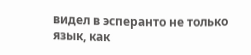видел в эсперанто не только язык, как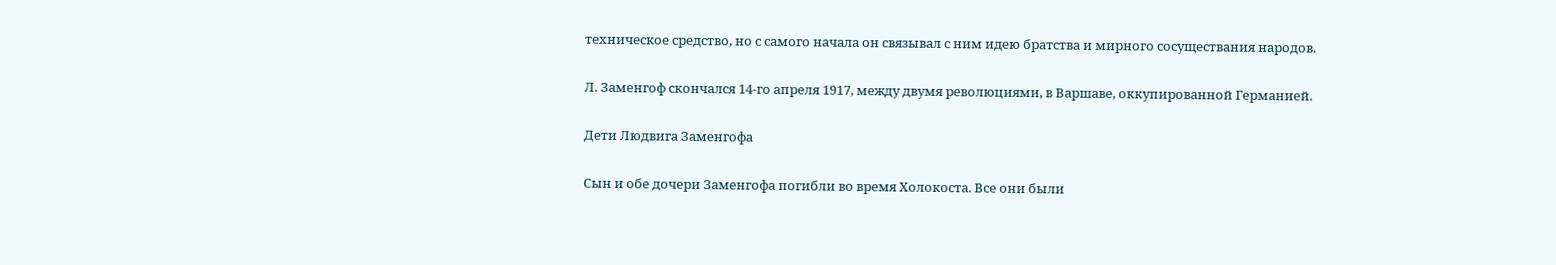техническое средство, но с самого начала он связывал с ним идею братства и мирного сосуществания народов.

Л. Заменгоф скончался 14-го апреля 1917, между двумя революциями, в Варшаве, оккупированной Германией.

Дети Людвига Заменгофа

Сын и обе дочери Заменгофа погибли во время Холокоста. Все они были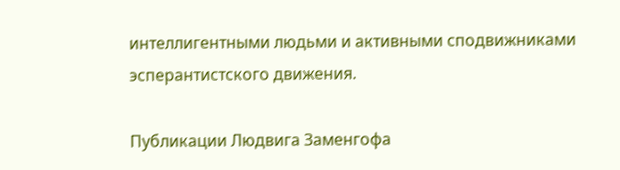интеллигентными людьми и активными сподвижниками эсперантистского движения.

Публикации Людвига Заменгофа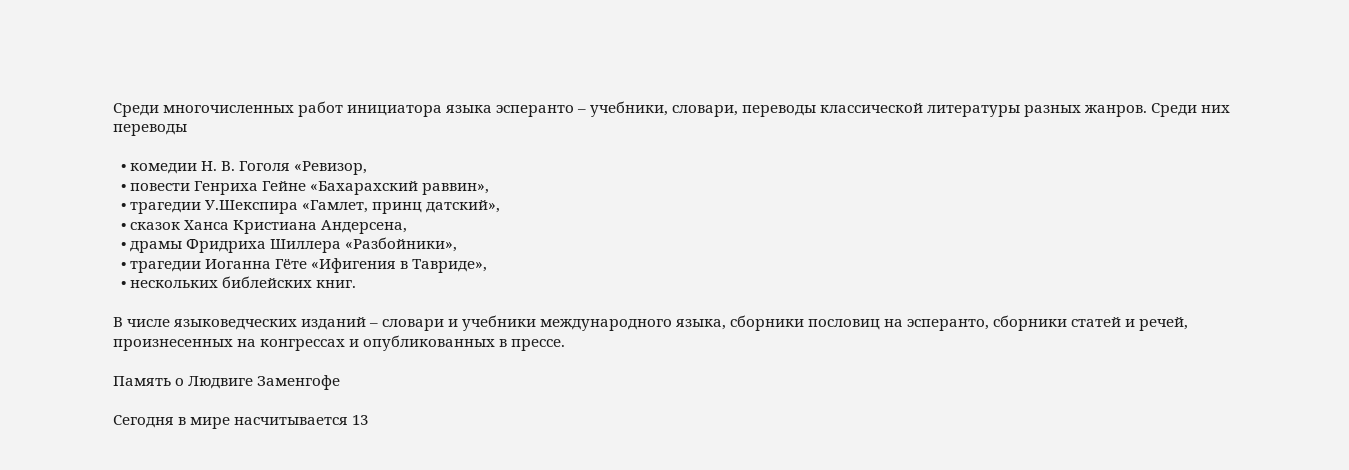Среди многочисленных работ инициатора языка эсперанто – учебники, словари, переводы классической литературы разных жанров. Среди них переводы

  • комедии Н. В. Гоголя «Ревизор,
  • повести Генриха Гейне «Бахарахский раввин»,
  • трагедии У.Шекспира «Гамлет, принц датский»,
  • сказок Ханса Кристиана Андерсена,
  • драмы Фридриха Шиллера «Разбойники»,
  • трагедии Иоганна Гёте «Ифигения в Тавриде»,
  • нескольких библейских книг.

В числе языковедческих изданий – словари и учебники международного языка, сборники пословиц на эсперанто, сборники статей и речей, произнесенных на конгрессах и опубликованных в прессе.

Память о Людвиге Заменгофе

Сегодня в мире насчитывается 13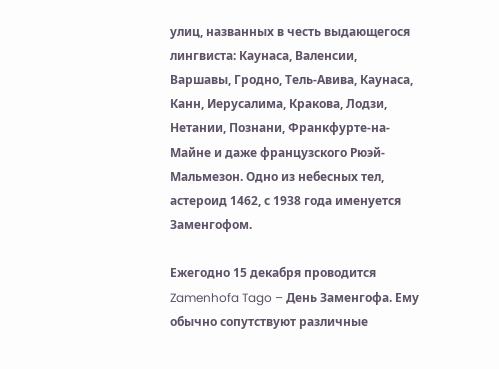улиц, названных в честь выдающегося лингвиста: Каунаса, Валенсии, Варшавы, Гродно, Тель-Авива, Каунаса, Канн, Иерусалима, Кракова, Лодзи, Нетании, Познани, Франкфурте-на-Майне и даже французского Рюэй-Мальмезон. Одно из небесных тел, астероид 1462, с 1938 года именуется Заменгофом.

Ежегодно 15 декабря проводится Zamenhofa Tago – День Заменгофа. Ему обычно сопутствуют различные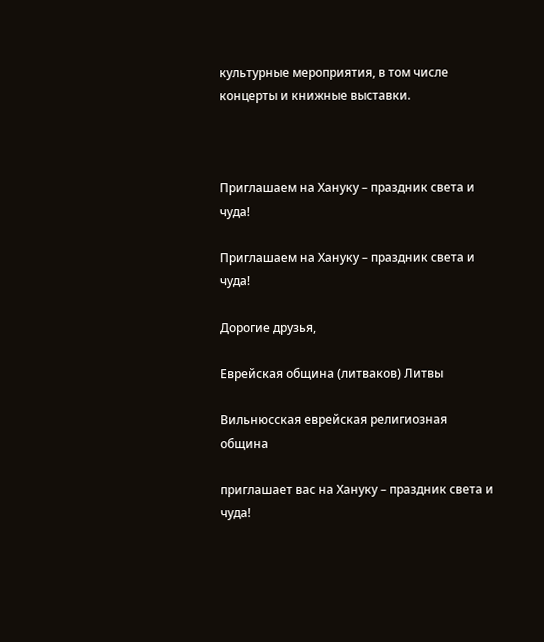культурные мероприятия, в том числе концерты и книжные выставки.



Приглашаем на Хануку – праздник света и чуда!

Приглашаем на Хануку – праздник света и чуда!

Дорогие друзья,

Еврейская община (литваков) Литвы

Вильнюсская еврейская религиозная община

приглашает вас на Хануку – праздник света и чуда!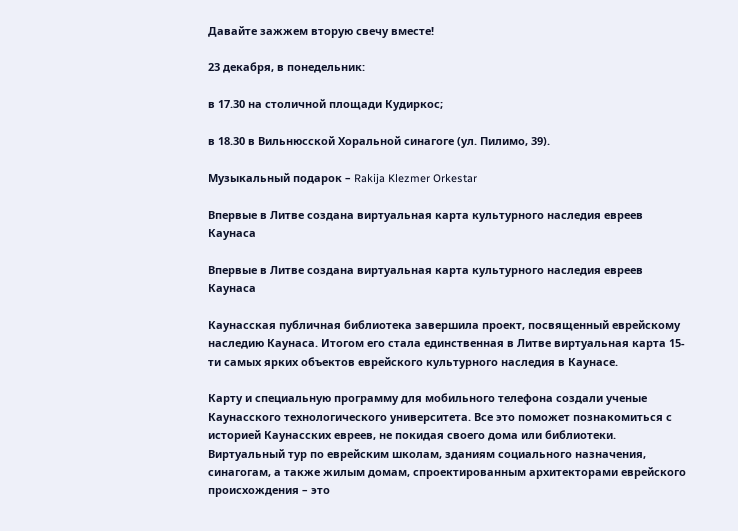Давайте зажжем вторую свечу вместе!

23 декабря, в понедельник:

в 17.30 на столичной площади Кудиркос;

в 18.30 в Вильнюсской Хоральной синагоге (ул. Пилимо, 39).

Музыкальный подарок – Rakija Klezmer Orkestar

Впервые в Литве создана виртуальная карта культурного наследия евреев Каунаса

Впервые в Литве создана виртуальная карта культурного наследия евреев Каунаса

Каунасская публичная библиотека завершила проект, посвященный еврейскому наследию Каунаса. Итогом его стала единственная в Литве виртуальная карта 15-ти самых ярких объектов еврейского культурного наследия в Каунасе.

Карту и специальную программу для мобильного телефона создали ученые Каунасского технологического университета. Все это поможет познакомиться с историей Каунасских евреев, не покидая своего дома или библиотеки. Виртуальный тур по еврейским школам, зданиям социального назначения, синагогам, а также жилым домам, спроектированным архитекторами еврейского происхождения – это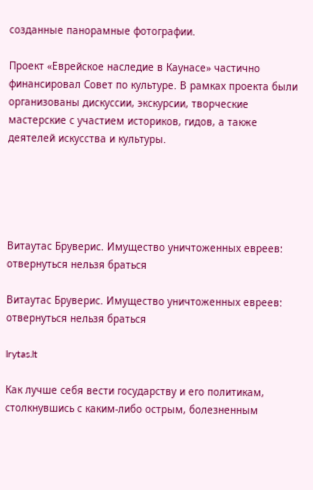созданные панорамные фотографии.

Проект «Еврейское наследие в Каунасе» частично финансировал Совет по культуре. В рамках проекта были организованы дискуссии, экскурсии, творческие мастерские с участием историков, гидов, а также деятелей искусства и культуры.





Витаутас Бруверис. Имущество уничтоженных евреев: отвернуться нельзя браться

Витаутас Бруверис. Имущество уничтоженных евреев: отвернуться нельзя браться

lrytas.lt

Как лучше себя вести государству и его политикам, столкнувшись с каким-либо острым, болезненным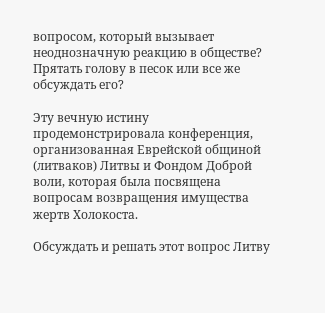вопросом, который вызывает неоднозначную реакцию в обществе? Прятать голову в песок или все же обсуждать его?

Эту вечную истину продемонстрировала конференция, организованная Еврейской общиной (литваков) Литвы и Фондом Доброй воли, которая была посвящена вопросам возвращения имущества жертв Холокоста.

Обсуждать и решать этот вопрос Литву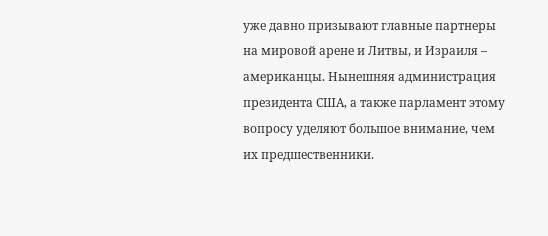уже давно призывают главные партнеры на мировой арене и Литвы, и Израиля – американцы. Нынешняя администрация президента США, а также парламент этому вопросу уделяют большое внимание, чем их предшественники.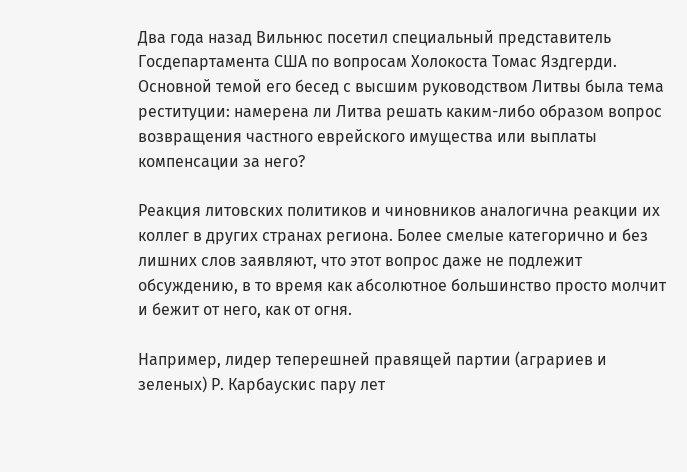Два года назад Вильнюс посетил специальный представитель Госдепартамента США по вопросам Холокоста Томас Яздгерди. Основной темой его бесед с высшим руководством Литвы была тема реституции: намерена ли Литва решать каким-либо образом вопрос возвращения частного еврейского имущества или выплаты компенсации за него?

Реакция литовских политиков и чиновников аналогична реакции их коллег в других странах региона. Более смелые категорично и без лишних слов заявляют, что этот вопрос даже не подлежит обсуждению, в то время как абсолютное большинство просто молчит и бежит от него, как от огня.

Например, лидер теперешней правящей партии (аграриев и зеленых) Р. Карбаускис пару лет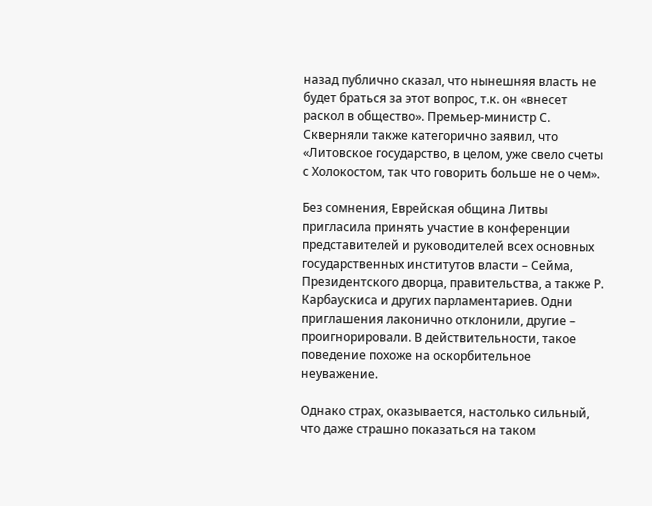назад публично сказал, что нынешняя власть не будет браться за этот вопрос, т.к. он «внесет раскол в общество». Премьер-министр С. Скверняли также категорично заявил, что «Литовское государство, в целом, уже свело счеты с Холокостом, так что говорить больше не о чем».

Без сомнения, Еврейская община Литвы пригласила принять участие в конференции представителей и руководителей всех основных государственных институтов власти – Сейма, Президентского дворца, правительства, а также Р. Карбаускиса и других парламентариев. Одни приглашения лаконично отклонили, другие – проигнорировали. В действительности, такое поведение похоже на оскорбительное неуважение.

Однако страх, оказывается, настолько сильный, что даже страшно показаться на таком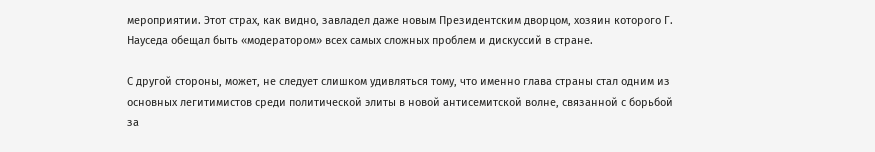мероприятии. Этот страх, как видно, завладел даже новым Президентским дворцом, хозяин которого Г. Науседа обещал быть «модератором» всех самых сложных проблем и дискуссий в стране.

С другой стороны, может, не следует слишком удивляться тому, что именно глава страны стал одним из основных легитимистов среди политической элиты в новой антисемитской волне, связанной с борьбой за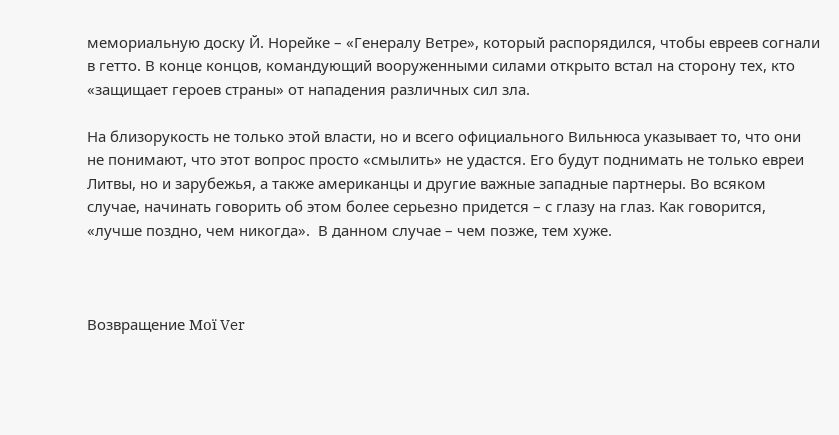мемориальную доску Й. Норейке – «Генералу Ветре», который распорядился, чтобы евреев согнали в гетто. В конце концов, командующий вооруженными силами открыто встал на сторону тех, кто «защищает героев страны» от нападения различных сил зла.

На близорукость не только этой власти, но и всего официального Вильнюса указывает то, что они не понимают, что этот вопрос просто «смылить» не удастся. Его будут поднимать не только евреи Литвы, но и зарубежья, а также американцы и другие важные западные партнеры. Во всяком случае, начинать говорить об этом более серьезно придется – с глазу на глаз. Как говорится, «лучше поздно, чем никогда».  В данном случае – чем позже, тем хуже.



Возвращение Moï Ver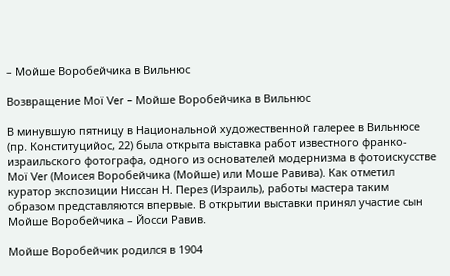– Мойше Воробейчика в Вильнюс

Возвращение Moï Ver – Мойше Воробейчика в Вильнюс

В минувшую пятницу в Национальной художественной галерее в Вильнюсе (пр. Конституцийос, 22) была открыта выставка работ известного франко-израильского фотографа, одного из основателей модернизма в фотоискусстве Moï Ver (Моисея Воробейчика (Мойше) или Моше Равива). Как отметил куратор экспозиции Ниссан Н. Перез (Израиль), работы мастера таким образом представляются впервые. В открытии выставки принял участие сын Мойше Воробейчика – Йосси Равив.

Мойше Воробейчик родился в 1904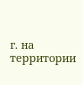г. на территории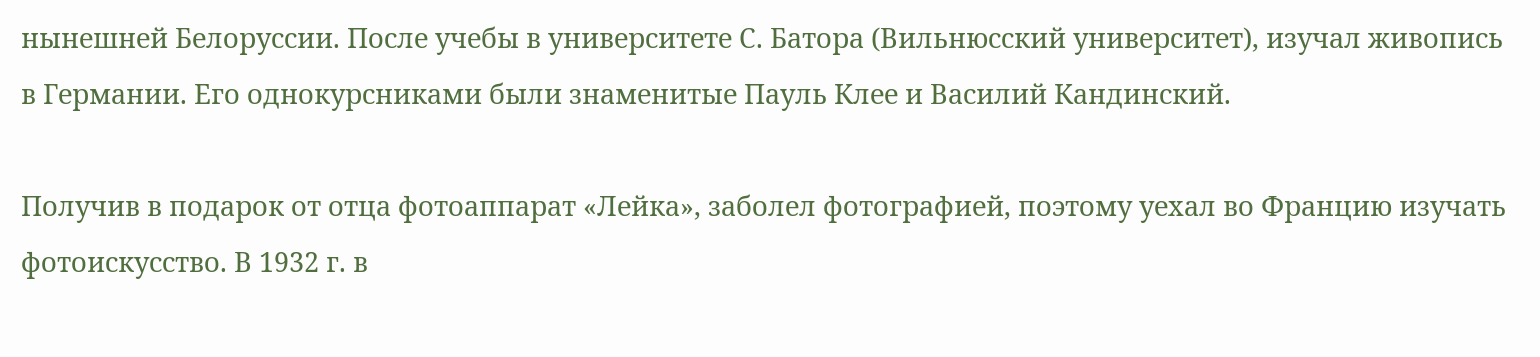нынешней Белоруссии. После учебы в университете С. Батора (Вильнюсский университет), изучал живопись в Германии. Его однокурсниками были знаменитые Пауль Клее и Василий Кандинский.

Получив в подарок от отца фотоаппарат «Лейка», заболел фотографией, поэтому уехал во Францию изучать фотоискусство. В 1932 г. в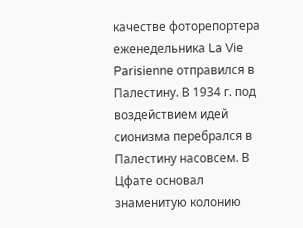качестве фоторепортера еженедельника La Vie Parisienne отправился в Палестину. В 1934 г. под воздействием идей сионизма перебрался в Палестину насовсем. В Цфате основал знаменитую колонию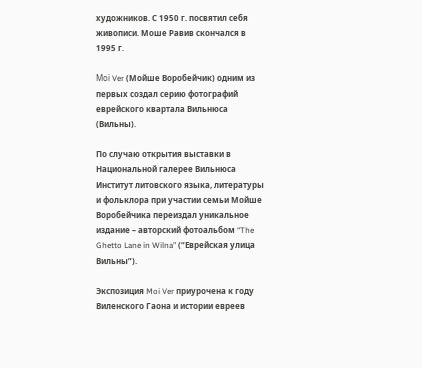художников. С 1950 г. посвятил себя живописи. Моше Равив скончался в 1995 г.

Moï Ver (Мойше Воробейчик) одним из первых cоздал серию фотографий еврейского квартала Вильнюса (Вильны).

По случаю открытия выставки в Национальной галерее Вильнюса Институт литовского языка, литературы и фольклора при участии семьи Мойше Воробейчика переиздал уникальное издание – авторский фотоальбом “The Ghetto Lane in Wilna” (“Еврейская улица Вильны”).

Экспозиция Moi Ver приурочена к году Виленского Гаона и истории евреев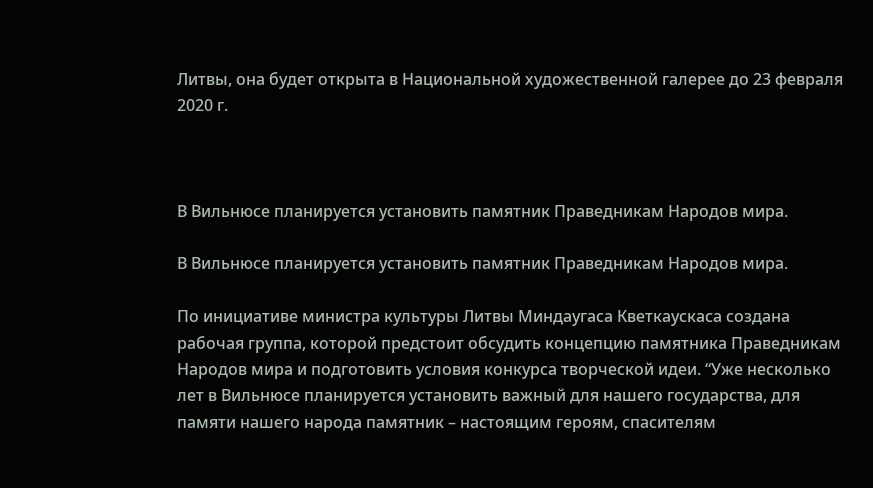Литвы, она будет открыта в Национальной художественной галерее до 23 февраля 2020 г.



В Вильнюсе планируется установить памятник Праведникам Народов мира.

В Вильнюсе планируется установить памятник Праведникам Народов мира.

По инициативе министра культуры Литвы Миндаугаса Кветкаускаса создана рабочая группа, которой предстоит обсудить концепцию памятника Праведникам Народов мира и подготовить условия конкурса творческой идеи. “Уже несколько лет в Вильнюсе планируется установить важный для нашего государства, для памяти нашего народа памятник – настоящим героям, спасителям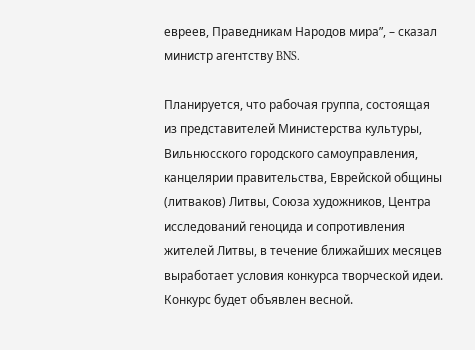евреев, Праведникам Народов мира”, – сказал министр агентству BNS.

Планируется, что рабочая группа, состоящая из представителей Министерства культуры, Вильнюсского городского самоуправления, канцелярии правительства, Еврейской общины (литваков) Литвы, Союза художников, Центра исследований геноцида и сопротивления жителей Литвы, в течение ближайших месяцев выработает условия конкурса творческой идеи. Конкурс будет объявлен весной.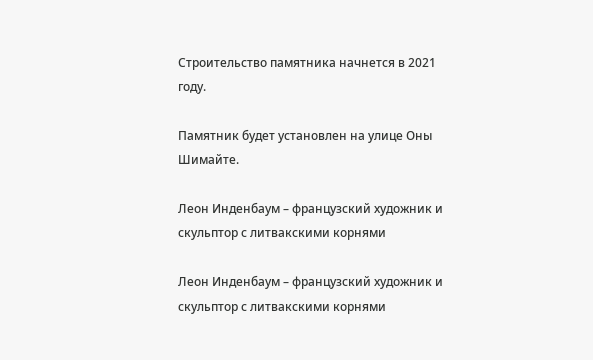Строительство памятника начнется в 2021 году.

Памятник будет установлен на улице Оны Шимайте.

Леон Инденбаум – французский художник и скульптор с литвакскими корнями

Леон Инденбаум – французский художник и скульптор с литвакскими корнями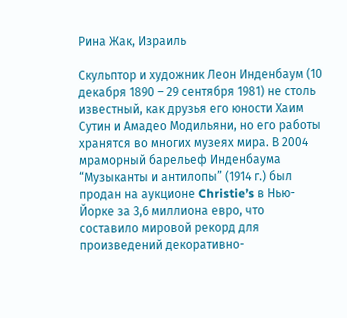Рина Жак, Израиль

Скульптор и художник Леон Инденбаум (10 декабря 1890 – 29 сентября 1981) не столь известный, как друзья его юности Хаим Сутин и Амадео Модильяни, но его работы хранятся во многих музеях мира. В 2004 мраморный барельеф Инденбаума “Музыканты и антилопы” (1914 г.) был продан на аукционе Christie’s в Нью-Йорке за 3,6 миллиона евро, что составило мировой рекорд для произведений декоративно-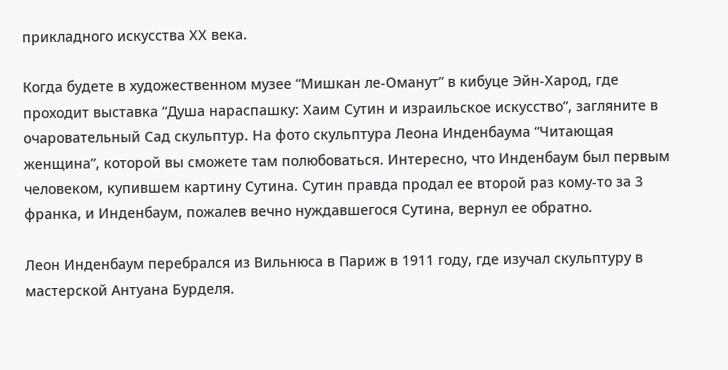прикладного искусства ХХ века.

Когда будете в художественном музее “Мишкан ле-Оманут” в кибуце Эйн-Харод, где проходит выставка “Душа нараспашку: Хаим Сутин и израильское искусство”, загляните в очаровательный Сад скульптур. На фото скульптура Леона Инденбаума “Читающая женщина”, которой вы сможете там полюбоваться. Интересно, что Инденбаум был первым человеком, купившем картину Сутина. Сутин правда продал ее второй раз кому-то за 3 франка, и Инденбаум, пожалев вечно нуждавшегося Сутина, вернул ее обратно.

Леон Инденбаум перебрался из Вильнюса в Париж в 1911 году, где изучал скульптуру в мастерской Антуана Бурделя.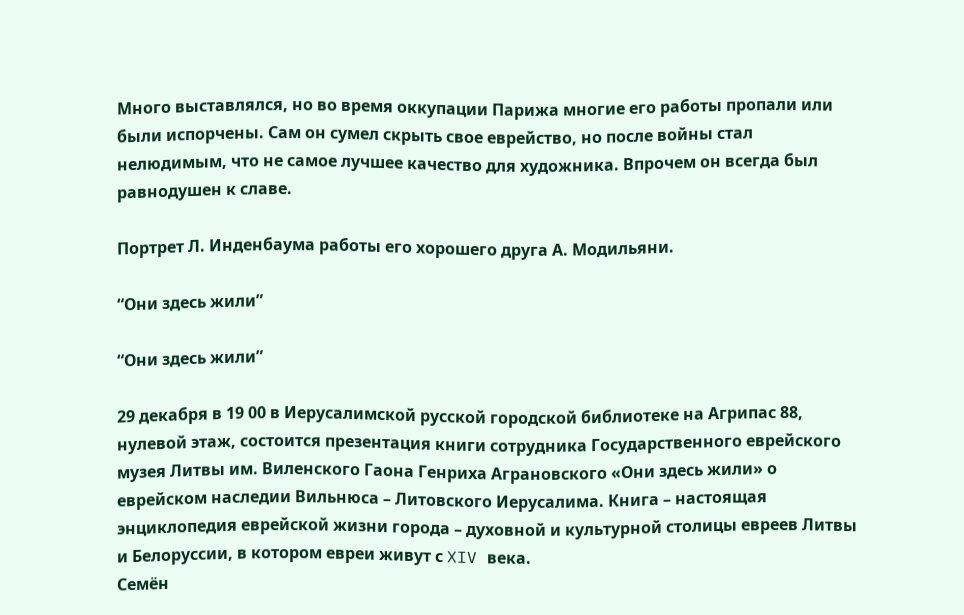Много выставлялся, но во время оккупации Парижа многие его работы пропали или были испорчены. Сам он сумел скрыть свое еврейство, но после войны стал нелюдимым, что не самое лучшее качество для художника. Впрочем он всегда был равнодушен к славе.

Портрет Л. Инденбаума работы его хорошего друга А. Модильяни.

“Они здесь жили”

“Они здесь жили”

29 декабря в 19 00 в Иерусалимской русской городской библиотеке на Агрипас 88, нулевой этаж, состоится презентация книги сотрудника Государственного еврейского музея Литвы им. Виленского Гаона Генриха Аграновского «Они здесь жили» о еврейском наследии Вильнюса – Литовского Иерусалима. Книга – настоящая энциклопедия еврейской жизни города – духовной и культурной столицы евреев Литвы и Белоруссии, в котором евреи живут с XIV века.
Семён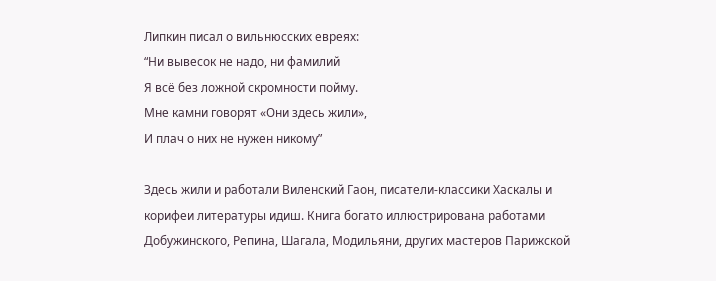Липкин писал о вильнюсских евреях:
“Ни вывесок не надо, ни фамилий
Я всё без ложной скромности пойму.
Мне камни говорят «Они здесь жили»,
И плач о них не нужен никому”

Здесь жили и работали Виленский Гаон, писатели-классики Хаскалы и корифеи литературы идиш. Книга богато иллюстрирована работами Добужинского, Репина, Шагала, Модильяни, других мастеров Парижской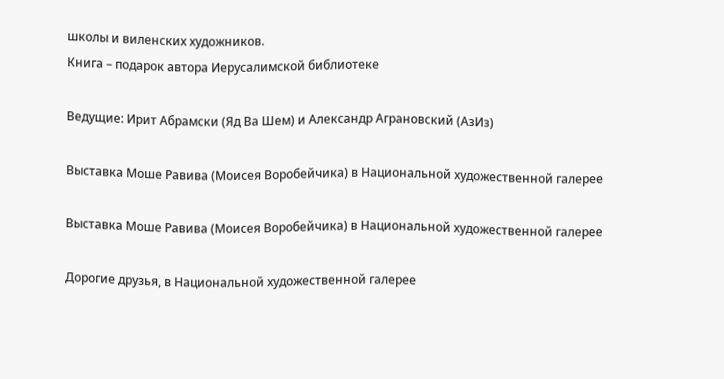школы и виленских художников.
Книга – подарок автора Иерусалимской библиотеке

Ведущие: Ирит Абрамски (Яд Ва Шем) и Александр Аграновский (АзИз)

Выставка Моше Равива (Моисея Воробейчика) в Национальной художественной галерее

Выставка Моше Равива (Моисея Воробейчика) в Национальной художественной галерее

Дорогие друзья, в Национальной художественной галерее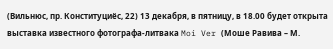(Вильнюс, пр. Конституциёс, 22) 13 декабря, в пятницу, в 18.00 будет открыта выставка известного фотографа-литвака Moi Ver (Моше Равива – М.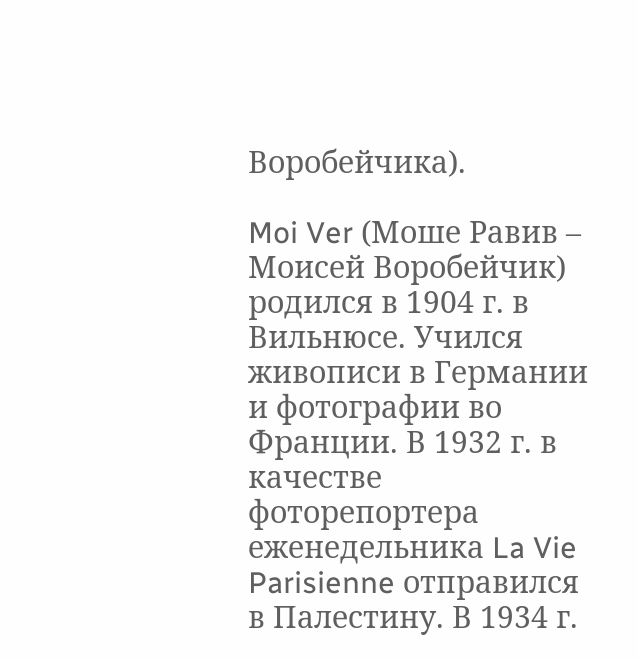Воробейчика).

Moi Ver (Моше Равив – Моисей Воробейчик) родился в 1904 г. в Вильнюсе. Учился живописи в Германии и фотографии во Франции. В 1932 г. в качестве фоторепортера еженедельника La Vie Parisienne отправился в Палестину. В 1934 г.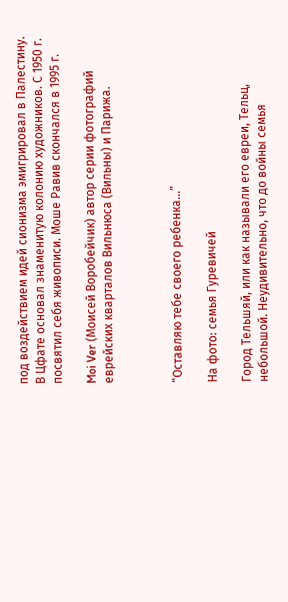под воздействием идей сионизма эмигрировал в Палестину. В Цфате основал знаменитую колонию художников. С 1950 г. посвятил себя живописи. Моше Равив скончался в 1995 г.

Moi Ver (Моисей Воробейчик) автор серии фотографий еврейских кварталов Вильнюса (Вильны) и Парижа.



“Оставляю тебе своего ребенка…”

На фото: семья Гуревичей

Город Тельшяй, или как называли его евреи, Тельц, небольшой. Неудивительно, что до войны семья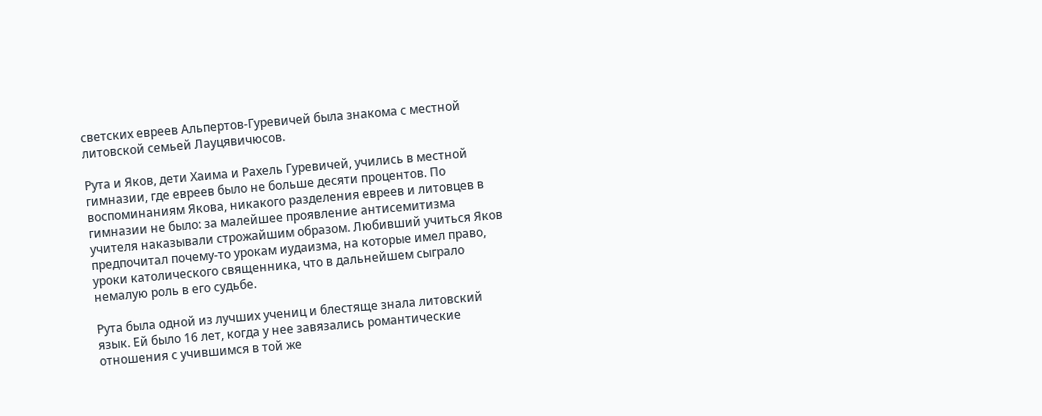светских евреев Альпертов-Гуревичей была знакома с местной литовской семьей Лауцявичюсов.

Рута и Яков, дети Хаима и Рахель Гуревичей, учились в местной гимназии, где евреев было не больше десяти процентов. По воспоминаниям Якова, никакого разделения евреев и литовцев в гимназии не было: за малейшее проявление антисемитизма учителя наказывали строжайшим образом. Любивший учиться Яков предпочитал почему-то урокам иудаизма, на которые имел право, уроки католического священника, что в дальнейшем сыграло немалую роль в его судьбе.

Рута была одной из лучших учениц и блестяще знала литовский язык. Ей было 16 лет, когда у нее завязались романтические отношения с учившимся в той же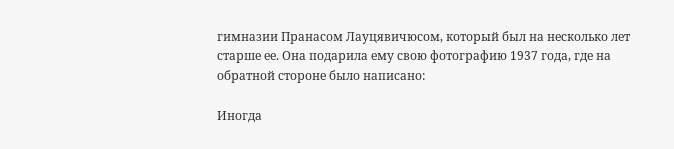гимназии Пранасом Лауцявичюсом, который был на несколько лет старше ее. Она подарила ему свою фотографию 1937 года, где на обратной стороне было написано:

Иногда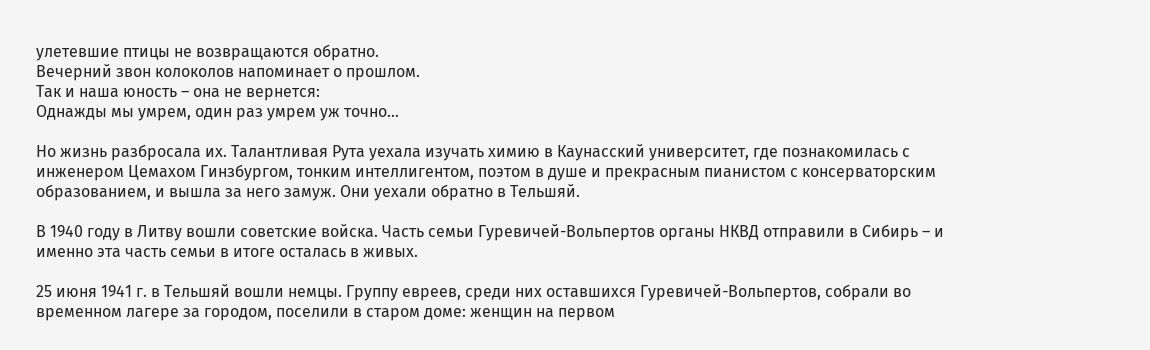улетевшие птицы не возвращаются обратно.
Вечерний звон колоколов напоминает о прошлом.
Так и наша юность – она не вернется:
Однажды мы умрем, один раз умрем уж точно…

Но жизнь разбросала их. Талантливая Рута уехала изучать химию в Каунасский университет, где познакомилась с инженером Цемахом Гинзбургом, тонким интеллигентом, поэтом в душе и прекрасным пианистом с консерваторским образованием, и вышла за него замуж. Они уехали обратно в Тельшяй.

В 1940 году в Литву вошли советские войска. Часть семьи Гуревичей-Вольпертов органы НКВД отправили в Сибирь – и именно эта часть семьи в итоге осталась в живых.

25 июня 1941 г. в Тельшяй вошли немцы. Группу евреев, среди них оставшихся Гуревичей-Вольпертов, собрали во временном лагере за городом, поселили в старом доме: женщин на первом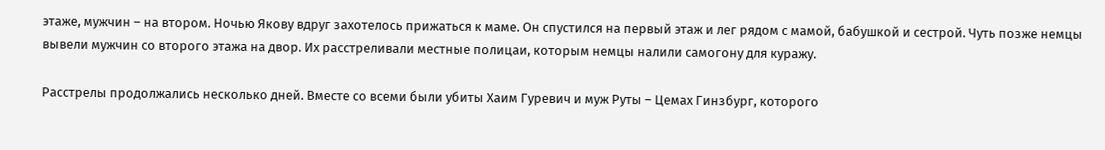этаже, мужчин – на втором. Ночью Якову вдруг захотелось прижаться к маме. Он спустился на первый этаж и лег рядом с мамой, бабушкой и сестрой. Чуть позже немцы вывели мужчин со второго этажа на двор. Их расстреливали местные полицаи, которым немцы налили самогону для куражу.

Расстрелы продолжались несколько дней. Вместе со всеми были убиты Хаим Гуревич и муж Руты – Цемах Гинзбург, которого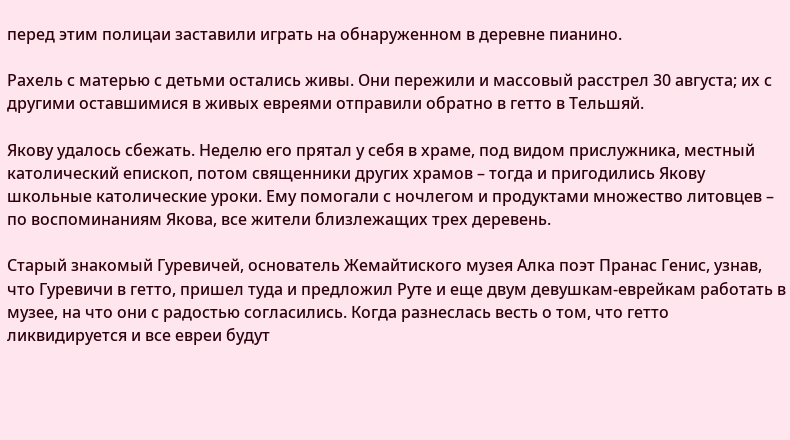перед этим полицаи заставили играть на обнаруженном в деревне пианино.

Рахель с матерью с детьми остались живы. Они пережили и массовый расстрел 30 августа; их с другими оставшимися в живых евреями отправили обратно в гетто в Тельшяй.

Якову удалось сбежать. Неделю его прятал у себя в храме, под видом прислужника, местный католический епископ, потом священники других храмов – тогда и пригодились Якову школьные католические уроки. Ему помогали с ночлегом и продуктами множество литовцев – по воспоминаниям Якова, все жители близлежащих трех деревень.

Старый знакомый Гуревичей, основатель Жемайтиского музея Алка поэт Пранас Генис, узнав, что Гуревичи в гетто, пришел туда и предложил Руте и еще двум девушкам-еврейкам работать в музее, на что они с радостью согласились. Когда разнеслась весть о том, что гетто ликвидируется и все евреи будут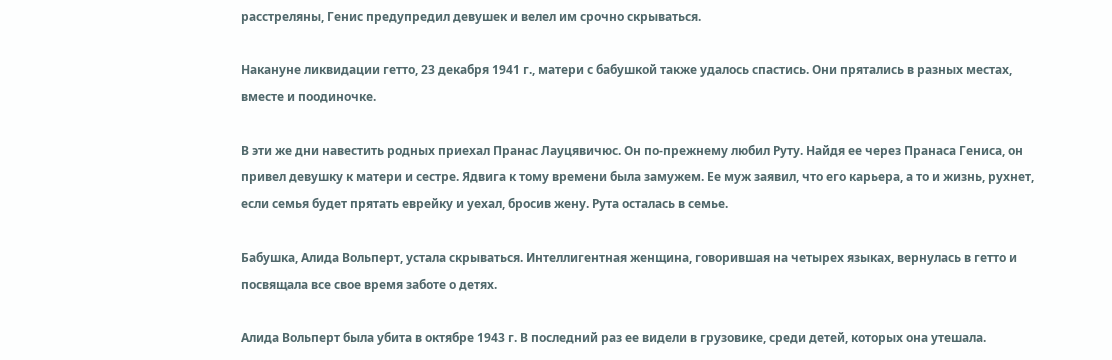расстреляны, Генис предупредил девушек и велел им срочно скрываться.

Накануне ликвидации гетто, 23 декабря 1941 г., матери с бабушкой также удалось спастись. Они прятались в разных местах, вместе и поодиночке.

В эти же дни навестить родных приехал Пранас Лауцявичюс. Он по-прежнему любил Руту. Найдя ее через Пранаса Гениса, он привел девушку к матери и сестре. Ядвига к тому времени была замужем. Ее муж заявил, что его карьера, а то и жизнь, рухнет, если семья будет прятать еврейку и уехал, бросив жену. Рута осталась в семье.

Бабушка, Алида Вольперт, устала скрываться. Интеллигентная женщина, говорившая на четырех языках, вернулась в гетто и посвящала все свое время заботе о детях.

Алида Вольперт была убита в октябре 1943 г. В последний раз ее видели в грузовике, среди детей, которых она утешала.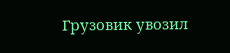Грузовик увозил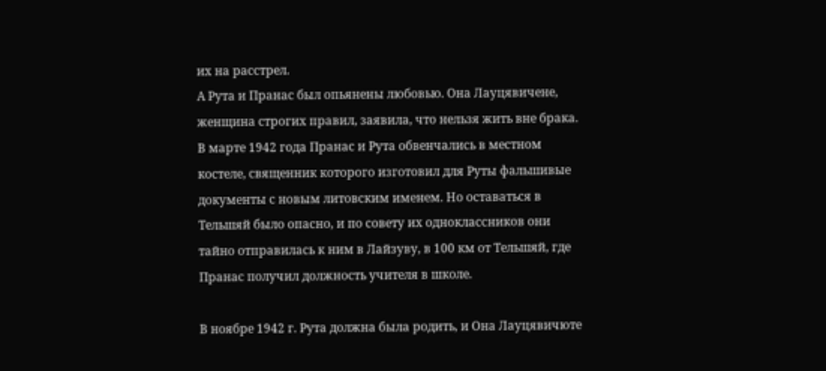их на расстрел.
А Рута и Пранас был опьянены любовью. Она Лауцявичене, женщина строгих правил, заявила, что нельзя жить вне брака. В марте 1942 года Пранас и Рута обвенчались в местном костеле, священник которого изготовил для Руты фальшивые документы с новым литовским именем. Но оставаться в Тельшяй было опасно, и по совету их одноклассников они тайно отправилась к ним в Лайзуву, в 100 км от Тельшяй, где Пранас получил должность учителя в школе.

В ноябре 1942 г. Рута должна была родить, и Она Лауцявичюте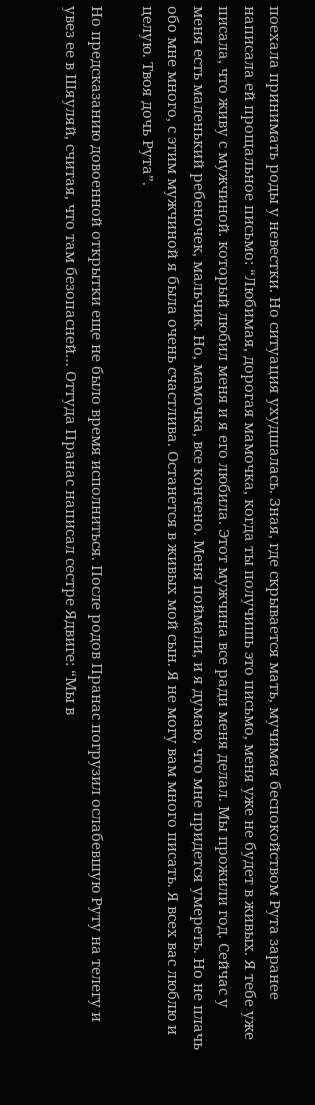поехала принимать роды у невестки. Но ситуация ухудшалась. Зная, где скрывается мать, мучимая беспокойством Рута заранее написала ей прощальное письмо: “Любимая, дорогая мамочка, когда ты получишь это письмо, меня уже не будет в живых. Я тебе уже писала, что живу с мужчиной. который любил меня и я его любила. Этот мужчина все ради меня делал. Мы прожили год. Сейчас у меня есть маленький ребеночек, мальчик. Но, мамочка, все кончено. Меня поймали, и я думаю, что мне придется умереть. Но не плачь обо мне много, с этим мужчиной я была очень счастлива. Останется в живых мой сын. Я не могу вам много писать. Я всех вас люблю и целую. Твоя дочь Рута”.

Но предсказанию довоенной открытки еще не было время исполниться. После родов Пранас погрузил ослабевшую Руту на телегу и увез ее в Шяуляй, считая, что там безопасней… Оттуда Пранас написал сестре Ядвиге: “Мы в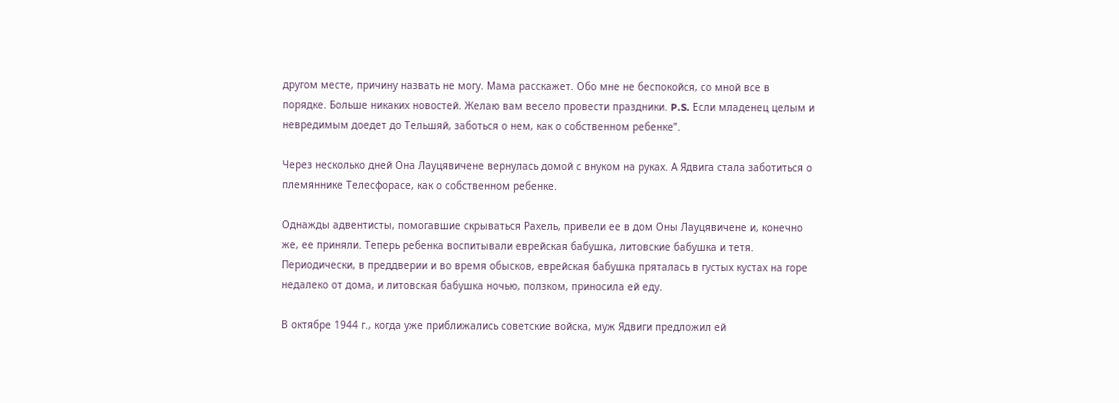другом месте, причину назвать не могу. Мама расскажет. Обо мне не беспокойся, со мной все в порядке. Больше никаких новостей. Желаю вам весело провести праздники. P.S. Если младенец целым и невредимым доедет до Тельшяй, заботься о нем, как о собственном ребенке”.

Через несколько дней Она Лауцявичене вернулась домой с внуком на руках. А Ядвига стала заботиться о племяннике Телесфорасе, как о собственном ребенке.

Однажды адвентисты, помогавшие скрываться Рахель, привели ее в дом Оны Лауцявичене и, конечно же, ее приняли. Теперь ребенка воспитывали еврейская бабушка, литовские бабушка и тетя. Периодически, в преддверии и во время обысков, еврейская бабушка пряталась в густых кустах на горе недалеко от дома, и литовская бабушка ночью, ползком, приносила ей еду.

В октябре 1944 г., когда уже приближались советские войска, муж Ядвиги предложил ей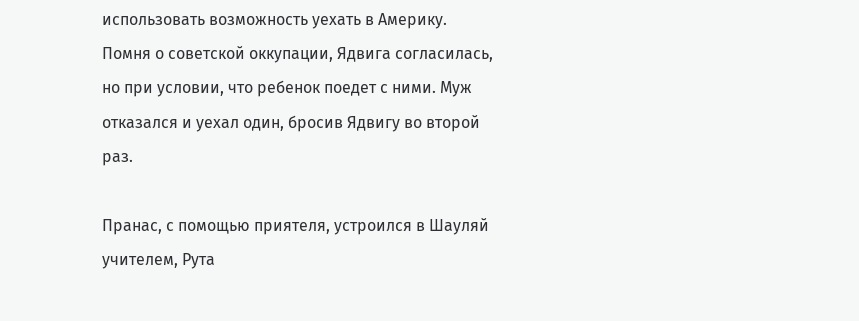использовать возможность уехать в Америку. Помня о советской оккупации, Ядвига согласилась, но при условии, что ребенок поедет с ними. Муж отказался и уехал один, бросив Ядвигу во второй раз.

Пранас, с помощью приятеля, устроился в Шауляй учителем, Рута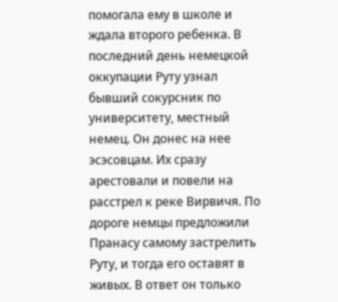помогала ему в школе и ждала второго ребенка. В последний день немецкой оккупации Руту узнал бывший сокурсник по университету, местный немец. Он донес на нее эсэсовцам. Их сразу арестовали и повели на расстрел к реке Вирвичя. По дороге немцы предложили Пранасу самому застрелить Руту, и тогда его оставят в живых. В ответ он только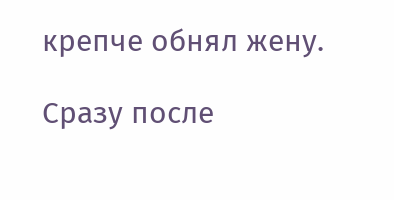крепче обнял жену.

Сразу после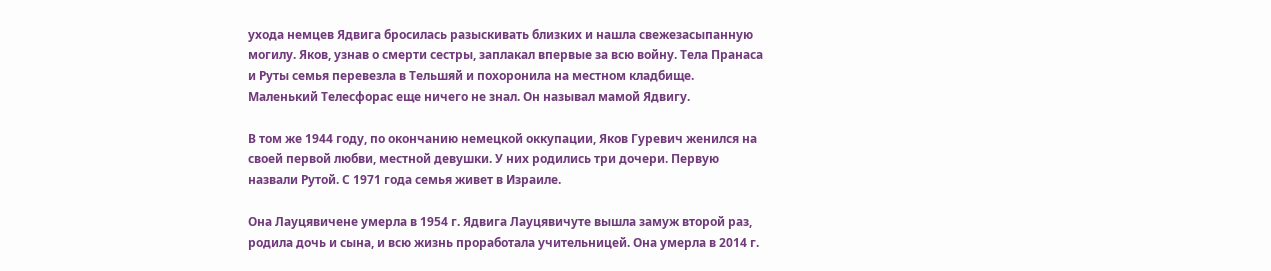ухода немцев Ядвига бросилась разыскивать близких и нашла свежезасыпанную могилу. Яков, узнав о смерти сестры, заплакал впервые за всю войну. Тела Пранаса и Руты семья перевезла в Тельшяй и похоронила на местном кладбище.
Маленький Телесфорас еще ничего не знал. Он называл мамой Ядвигу.

В том же 1944 году, по окончанию немецкой оккупации, Яков Гуревич женился на своей первой любви, местной девушки. У них родились три дочери. Первую назвали Рутой. С 1971 года семья живет в Израиле.

Она Лауцявичене умерла в 1954 г. Ядвига Лауцявичуте вышла замуж второй раз, родила дочь и сына, и всю жизнь проработала учительницей. Она умерла в 2014 г.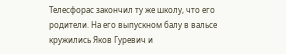Телесфорас закончил ту же школу, что его родители. На его выпускном балу в вальсе кружились Яков Гуревич и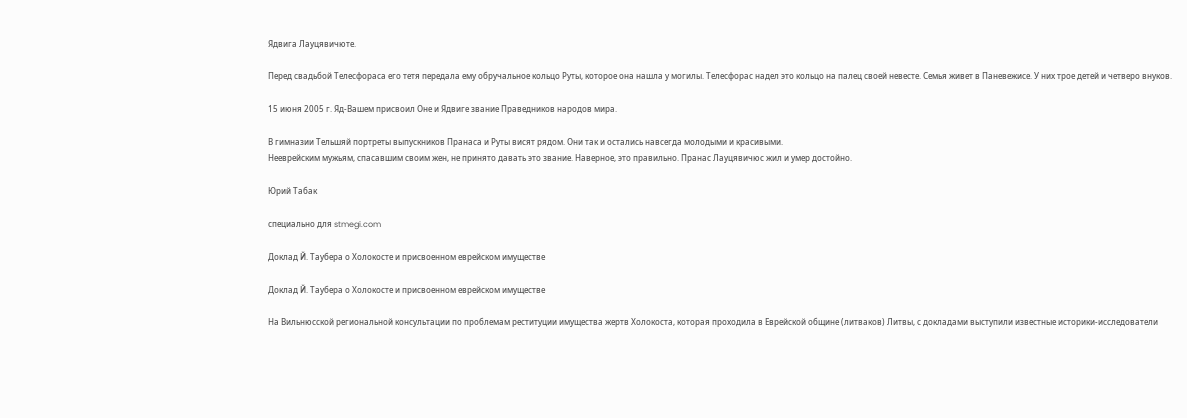Ядвига Лауцявичюте.

Перед свадьбой Телесфораса его тетя передала ему обручальное кольцо Руты, которое она нашла у могилы. Телесфорас надел это кольцо на палец своей невесте. Семья живет в Паневежисе. У них трое детей и четверо внуков.

15 июня 2005 г. Яд-Вашем присвоил Оне и Ядвиге звание Праведников народов мира.

В гимназии Тельшяй портреты выпускников Пранаса и Руты висят рядом. Они так и остались навсегда молодыми и красивыми.
Нееврейским мужьям, спасавшим своим жен, не принято давать это звание. Наверное, это правильно. Пранас Лауцявичюс жил и умер достойно.

Юрий Табак

cпециально для stmegi.com

Доклад Й. Таубера о Холокосте и присвоенном еврейском имуществе

Доклад Й. Таубера о Холокосте и присвоенном еврейском имуществе

На Вильнюсской региональной консультации по проблемам реституции имущества жертв Холокоста, которая проходила в Еврейской общине (литваков) Литвы, с докладами выступили известные историки-исследователи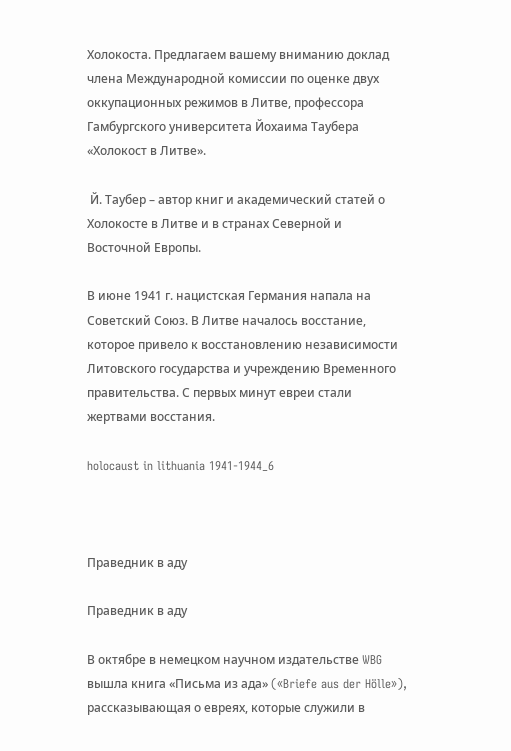Холокоста. Предлагаем вашему вниманию доклад члена Международной комиссии по оценке двух оккупационных режимов в Литве, профессора Гамбургского университета Йохаима Таубера «Холокост в Литве».

 Й. Таубер – автор книг и академический статей о Холокосте в Литве и в странах Северной и Восточной Европы.

В июне 1941 г. нацистская Германия напала на Советский Союз. В Литве началось восстание, которое привело к восстановлению независимости Литовского государства и учреждению Временного правительства. С первых минут евреи стали жертвами восстания.

holocaust in lithuania 1941-1944_6



Праведник в аду

Праведник в аду

В октябре в немецком научном издательстве WBG вышла книга «Письма из ада» («Briefe aus der Hölle»), рассказывающая о евреях, которые служили в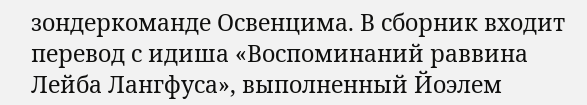зондеркоманде Освенцима. В сборник входит перевод с идиша «Воспоминаний раввина Лейба Лангфуса», выполненный Йоэлем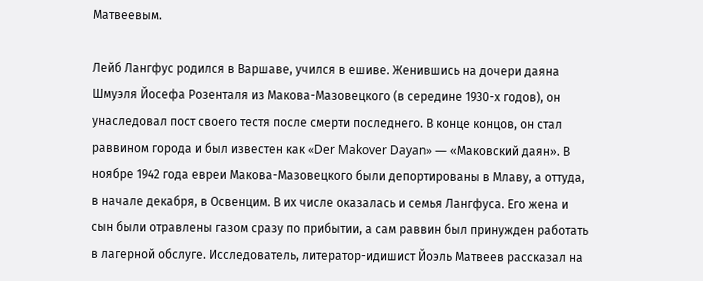Матвеевым.

Лейб Лангфус родился в Варшаве, учился в ешиве. Женившись на дочери даяна Шмуэля Йосефа Розенталя из Макова-Мазовецкого (в середине 1930-х годов), он унаследовал пост своего тестя после смерти последнего. В конце концов, он стал раввином города и был известен как «Der Makover Dayan» — «Маковский даян». В ноябре 1942 года евреи Макова-Мазовецкого были депортированы в Млаву, а оттуда, в начале декабря, в Освенцим. В их числе оказалась и семья Лангфуса. Его жена и сын были отравлены газом сразу по прибытии, а сам раввин был принужден работать в лагерной обслуге. Исследователь, литератор-идишист Йоэль Матвеев рассказал на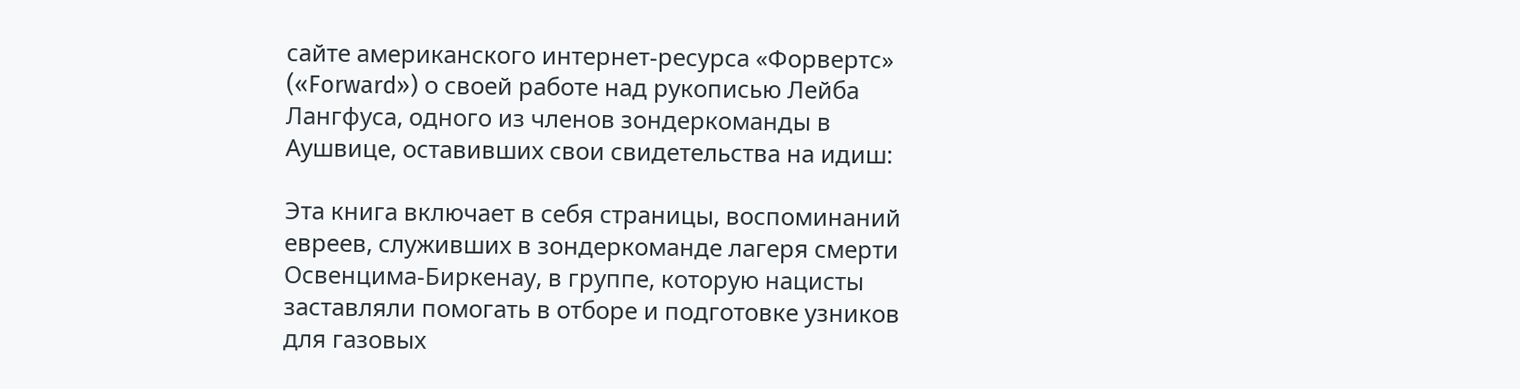сайте американского интернет-ресурса «Форвертс» («Forward») о своей работе над рукописью Лейба Лангфуса, одного из членов зондеркоманды в Аушвице, оставивших свои свидетельства на идиш:

Эта книга включает в себя страницы, воспоминаний евреев, служивших в зондеркоманде лагеря смерти Освенцима-Биркенау, в группе, которую нацисты заставляли помогать в отборе и подготовке узников для газовых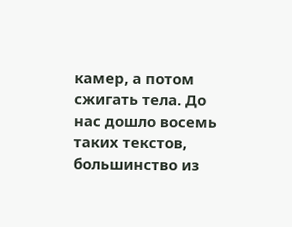камер, а потом сжигать тела. До нас дошло восемь таких текстов, большинство из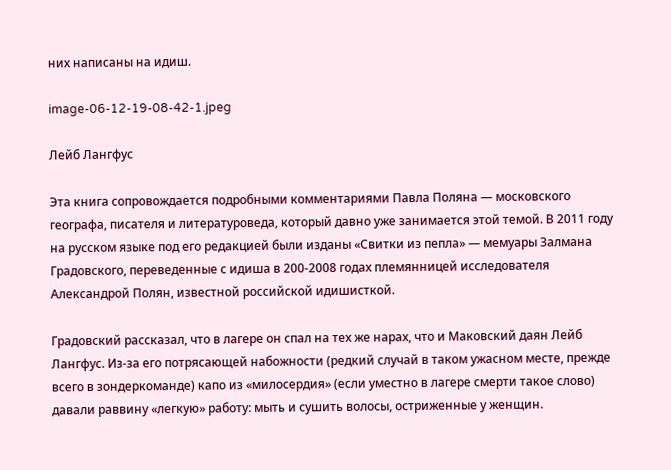них написаны на идиш.

image-06-12-19-08-42-1.jpeg

Лейб Лангфус

Эта книга сопровождается подробными комментариями Павла Поляна — московского географа, писателя и литературоведа, который давно уже занимается этой темой. В 2011 году на русском языке под его редакцией были изданы «Свитки из пепла» — мемуары Залмана Градовского, переведенные с идиша в 200-2008 годах племянницей исследователя Александрой Полян, известной российской идишисткой.

Градовский рассказал, что в лагере он спал на тех же нарах, что и Маковский даян Лейб Лангфус. Из-за его потрясающей набожности (редкий случай в таком ужасном месте, прежде всего в зондеркоманде) капо из «милосердия» (если уместно в лагере смерти такое слово) давали раввину «легкую» работу: мыть и сушить волосы, остриженные у женщин.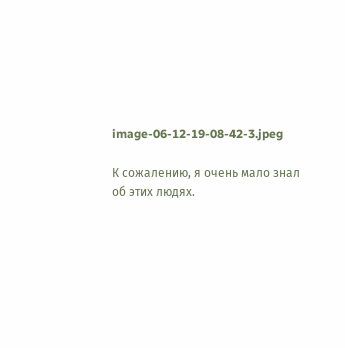image-06-12-19-08-42-3.jpeg

К сожалению, я очень мало знал об этих людях.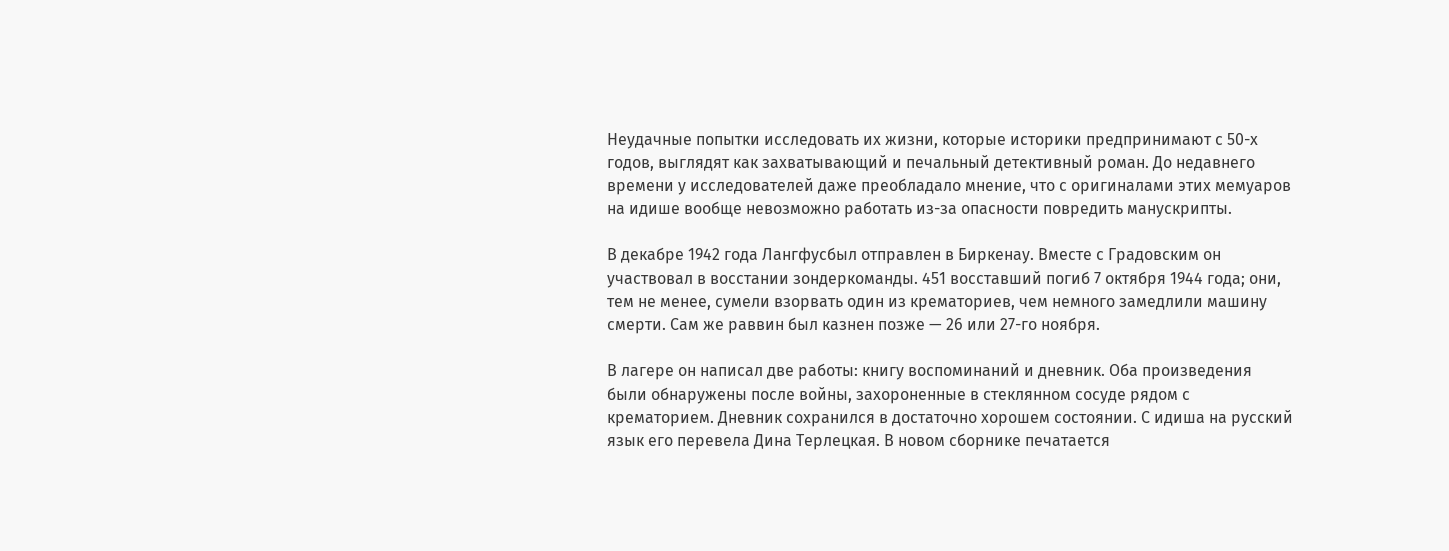Неудачные попытки исследовать их жизни, которые историки предпринимают с 50-х годов, выглядят как захватывающий и печальный детективный роман. До недавнего времени у исследователей даже преобладало мнение, что с оригиналами этих мемуаров на идише вообще невозможно работать из-за опасности повредить манускрипты.

В декабре 1942 года Лангфусбыл отправлен в Биркенау. Вместе с Градовским он участвовал в восстании зондеркоманды. 451 восставший погиб 7 октября 1944 года; они, тем не менее, сумели взорвать один из крематориев, чем немного замедлили машину смерти. Сам же раввин был казнен позже — 26 или 27-го ноября.

В лагере он написал две работы: книгу воспоминаний и дневник. Оба произведения были обнаружены после войны, захороненные в стеклянном сосуде рядом с крематорием. Дневник сохранился в достаточно хорошем состоянии. С идиша на русский язык его перевела Дина Терлецкая. В новом сборнике печатается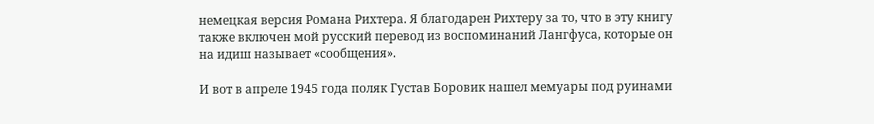немецкая версия Романа Рихтера. Я благодарен Рихтеру за то, что в эту книгу также включен мой русский перевод из воспоминаний Лангфуса, которые он на идиш называет «сообщения».

И вот в апреле 1945 года поляк Густав Боровик нашел мемуары под руинами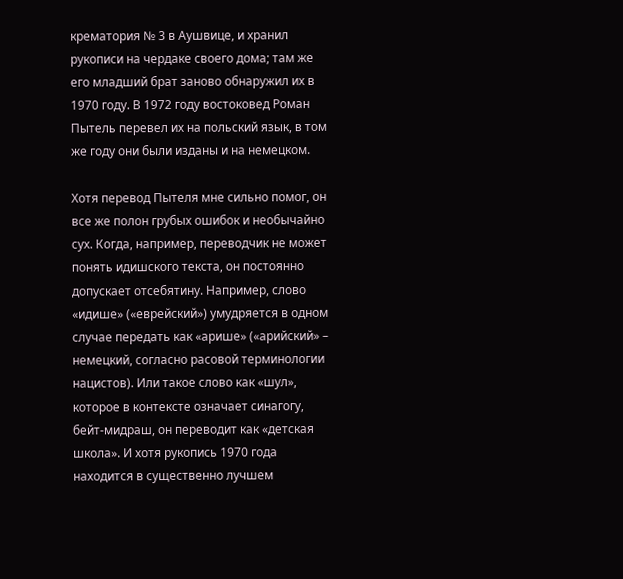крематория № 3 в Аушвице, и хранил рукописи на чердаке своего дома; там же его младший брат заново обнаружил их в 1970 году. В 1972 году востоковед Роман Пытель перевел их на польский язык, в том же году они были изданы и на немецком.

Хотя перевод Пытеля мне сильно помог, он все же полон грубых ошибок и необычайно сух. Когда, например, переводчик не может понять идишского текста, он постоянно допускает отсебятину. Например, слово «идише» («еврейский») умудряется в одном случае передать как «арише» («арийский» – немецкий, согласно расовой терминологии нацистов). Или такое слово как «шул», которое в контексте означает синагогу, бейт-мидраш, он переводит как «детская школа». И хотя рукопись 1970 года находится в существенно лучшем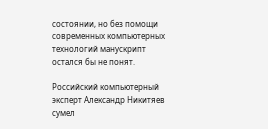состоянии, но без помощи современных компьютерных технологий манускрипт остался бы не понят.

Российский компьютерный эксперт Александр Никитяев сумел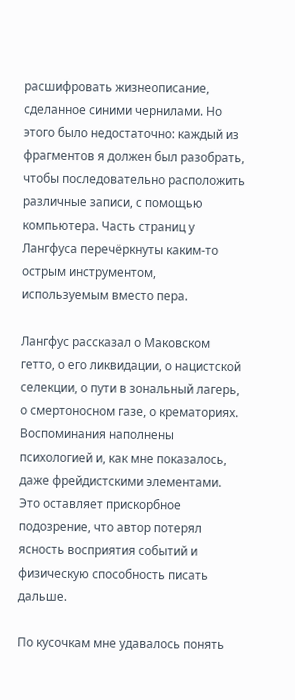расшифровать жизнеописание, cделанное синими чернилами. Но этого было недостаточно: каждый из фрагментов я должен был разобрать, чтобы последовательно расположить различные записи, с помощью компьютера. Часть страниц у Лангфуса перечёркнуты каким-то острым инструментом, используемым вместо пера.

Лангфус рассказал о Маковском гетто, о его ликвидации, о нацистской селекции, о пути в зональный лагерь, о смертоносном газе, о крематориях. Воспоминания наполнены психологией и, как мне показалось, даже фрейдистскими элементами. Это оставляет прискорбное подозрение, что автор потерял ясность восприятия событий и физическую способность писать дальше.

По кусочкам мне удавалось понять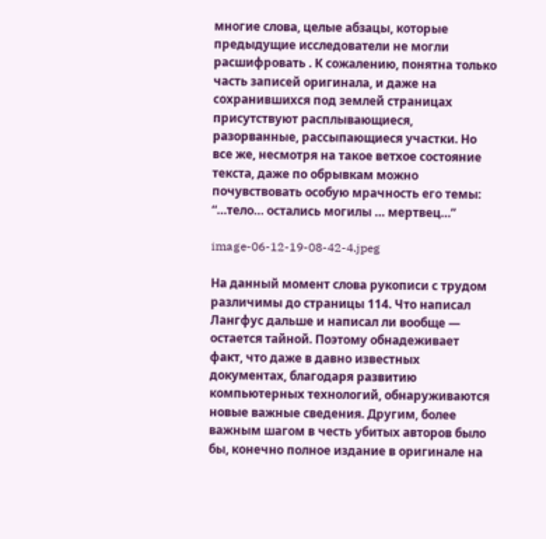многие слова, целые абзацы, которые предыдущие исследователи не могли расшифровать . К сожалению, понятна только часть записей оригинала, и даже на сохранившихся под землей страницах присутствуют расплывающиеся, разорванные, рассыпающиеся участки. Но все же, несмотря на такое ветхое состояние текста, даже по обрывкам можно почувствовать особую мрачность его темы: “…тело… остались могилы … мертвец…”

image-06-12-19-08-42-4.jpeg

На данный момент слова рукописи с трудом различимы до страницы 114. Что написал Лангфус дальше и написал ли вообще — остается тайной. Поэтому обнадеживает факт, что даже в давно известных документах, благодаря развитию компьютерных технологий, обнаруживаются новые важные сведения. Другим, более важным шагом в честь убитых авторов было бы, конечно полное издание в оригинале на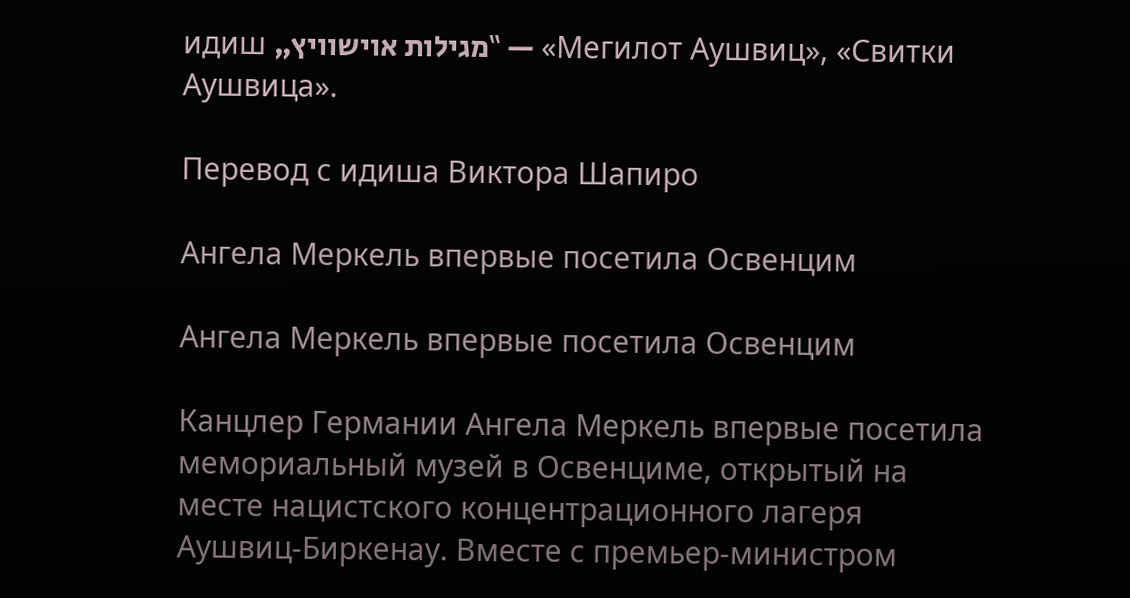идиш „מגילות אוישוויץ‟ — «Мегилот Аушвиц», «Свитки Аушвица».

Перевод с идиша Виктора Шапиро

Ангела Меркель впервые посетила Освенцим

Ангела Меркель впервые посетила Освенцим

Канцлер Германии Ангела Меркель впервые посетила мемориальный музей в Освенциме, открытый на месте нацистского концентрационного лагеря Аушвиц-Биркенау. Вместе с премьер-министром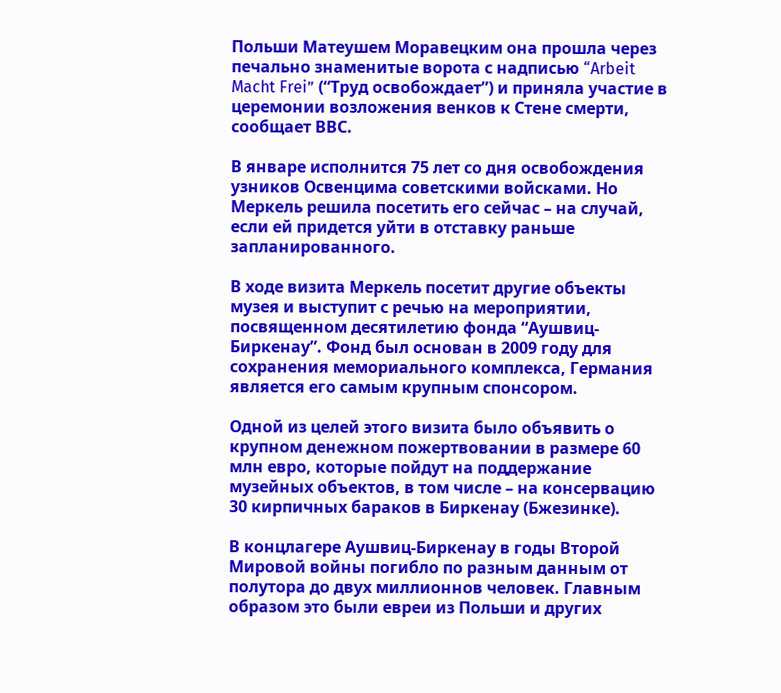Польши Матеушем Моравецким она прошла через печально знаменитые ворота с надписью “Arbeit Macht Frei” (“Труд освобождает”) и приняла участие в церемонии возложения венков к Стене смерти, сообщает ВВС.

В январе исполнится 75 лет со дня освобождения узников Освенцима советскими войсками. Но Меркель решила посетить его сейчас – на случай, если ей придется уйти в отставку раньше запланированного.

В ходе визита Меркель посетит другие объекты музея и выступит с речью на мероприятии, посвященном десятилетию фонда “Аушвиц-Биркенау”. Фонд был основан в 2009 году для сохранения мемориального комплекса, Германия является его самым крупным спонсором.

Одной из целей этого визита было объявить о крупном денежном пожертвовании в размере 60 млн евро, которые пойдут на поддержание музейных объектов, в том числе – на консервацию 30 кирпичных бараков в Биркенау (Бжезинке).

В концлагере Аушвиц-Биркенау в годы Второй Мировой войны погибло по разным данным от полутора до двух миллионнов человек. Главным образом это были евреи из Польши и других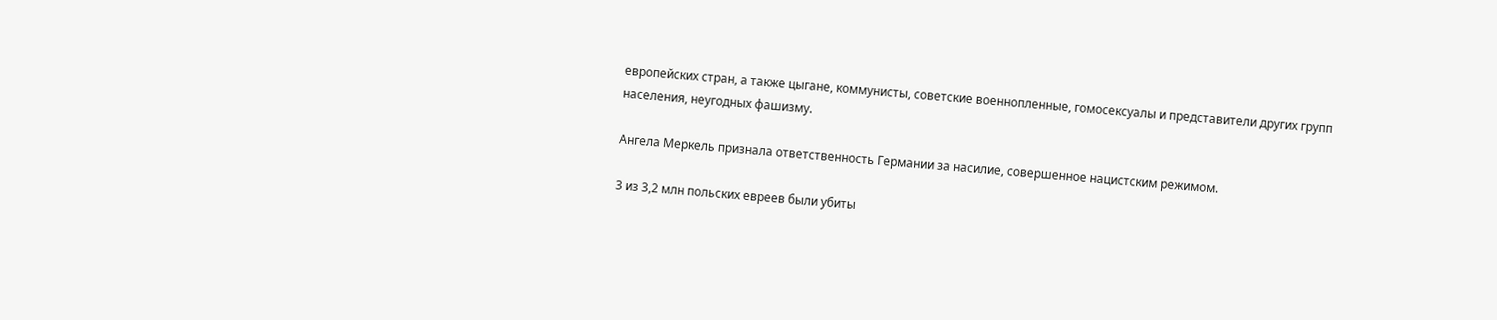европейских стран, а также цыгане, коммунисты, советские военнопленные, гомосексуалы и представители других групп населения, неугодных фашизму.

Ангела Меркель признала ответственность Германии за насилие, совершенное нацистским режимом.

3 из 3,2 млн польских евреев были убиты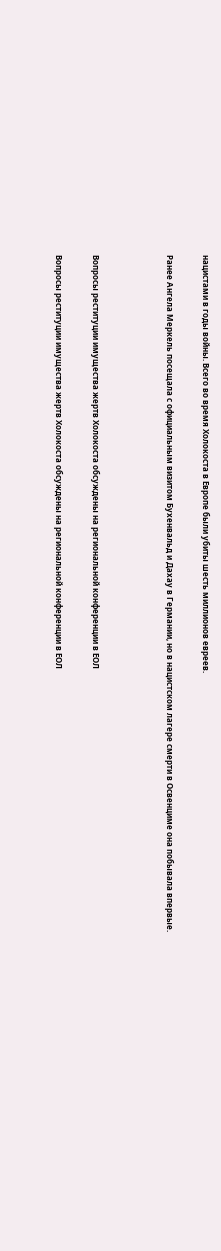нацистами в годы войны. Всего во время Холокоста в Европе были убиты шесть миллионов евреев.

Ранее Ангела Меркель посещала с официальным визитом Бухенвальд и Дахау в Германии, но в нацистском лагере смерти в Освенциме она побывала впервые.



Вопросы реституции имущества жертв Холокоста обсуждены на региональной конференции в ЕОЛ

Вопросы реституции имущества жертв Холокоста обсуждены на региональной конференции в ЕОЛ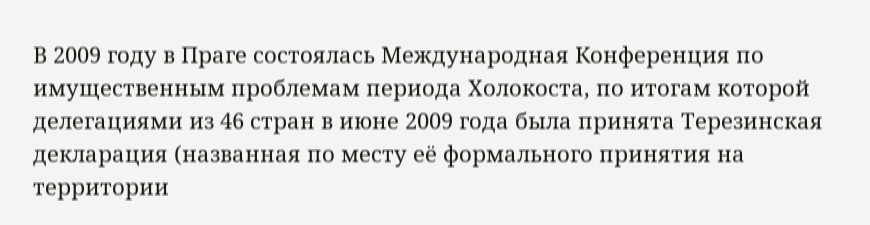В 2009 году в Праге состоялась Международная Конференция по имущественным проблемам периода Холокоста, по итогам которой делегациями из 46 стран в июне 2009 года была принята Терезинская декларация (названная по месту её формального принятия на территории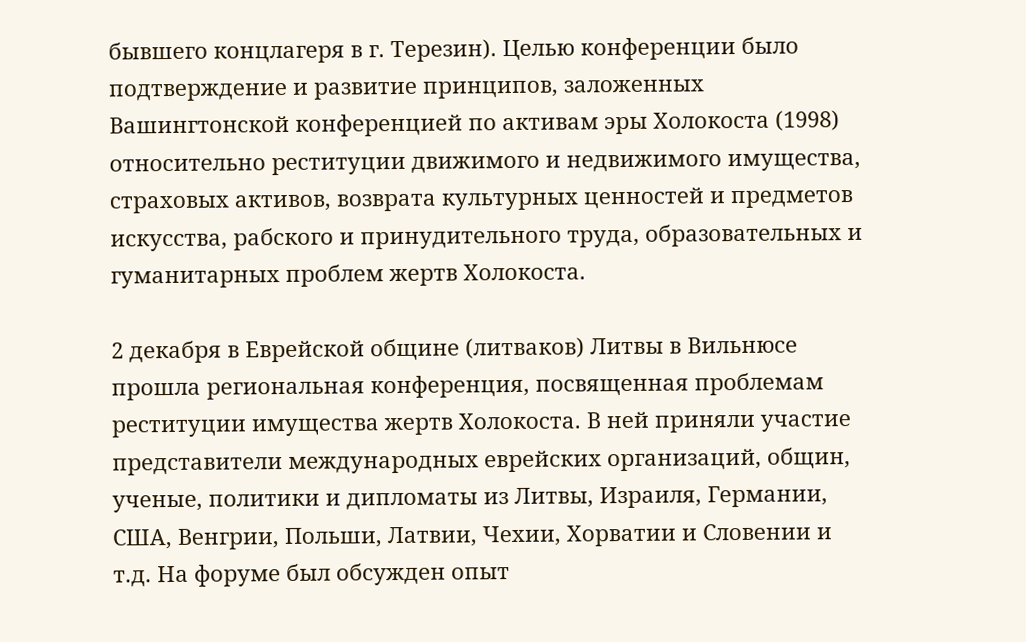бывшего концлагеря в г. Терезин). Целью конференции было подтверждение и развитие принципов, заложенных Вашингтонской конференцией по активам эры Холокоста (1998) относительно реституции движимого и недвижимого имущества, страховых активов, возврата культурных ценностей и предметов искусства, рабского и принудительного труда, образовательных и гуманитарных проблем жертв Холокоста.

2 декабря в Еврейской общине (литваков) Литвы в Вильнюсе прошла региональная конференция, посвященная проблемам реституции имущества жертв Холокоста. В ней приняли участие представители международных еврейских организаций, общин, ученые, политики и дипломаты из Литвы, Израиля, Германии, США, Венгрии, Польши, Латвии, Чехии, Хорватии и Словении и т.д. На форуме был обсужден опыт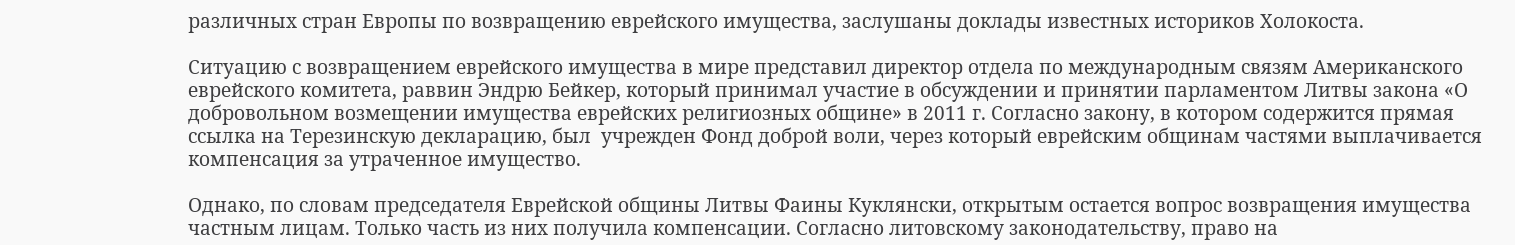различных стран Европы по возвращению еврейского имущества, заслушаны доклады известных историков Холокоста.

Ситуацию с возвращением еврейского имущества в мире представил директор отдела по международным связям Американского еврейского комитета, раввин Эндрю Бейкер, который принимал участие в обсуждении и принятии парламентом Литвы закона «О добровольном возмещении имущества еврейских религиозных общине» в 2011 г. Согласно закону, в котором содержится прямая ссылка на Терезинскую декларацию, был  учрежден Фонд доброй воли, через который еврейским общинам частями выплачивается компенсация за утраченное имущество.

Однако, по словам председателя Еврейской общины Литвы Фаины Куклянски, открытым остается вопрос возвращения имущества частным лицам. Только часть из них получила компенсации. Согласно литовскому законодательству, право на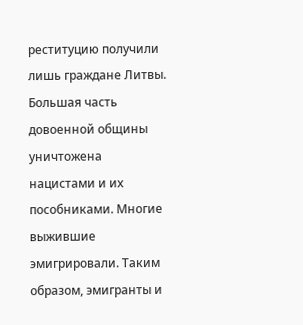реституцию получили лишь граждане Литвы. Большая часть довоенной общины уничтожена нацистами и их пособниками. Многие выжившие эмигрировали. Таким образом, эмигранты и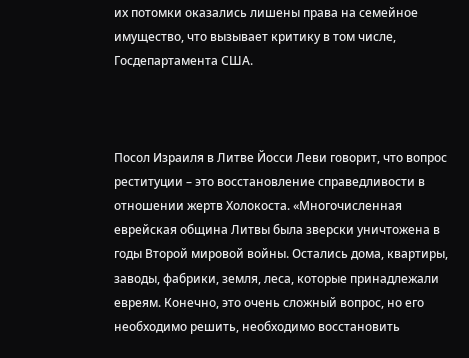их потомки оказались лишены права на семейное имущество, что вызывает критику в том числе, Госдепартамента США.



Посол Израиля в Литве Йосси Леви говорит, что вопрос реституции – это восстановление справедливости в отношении жертв Холокоста. «Многочисленная еврейская община Литвы была зверски уничтожена в годы Второй мировой войны. Остались дома, квартиры, заводы, фабрики, земля, леса, которые принадлежали евреям. Конечно, это очень сложный вопрос, но его необходимо решить, необходимо восстановить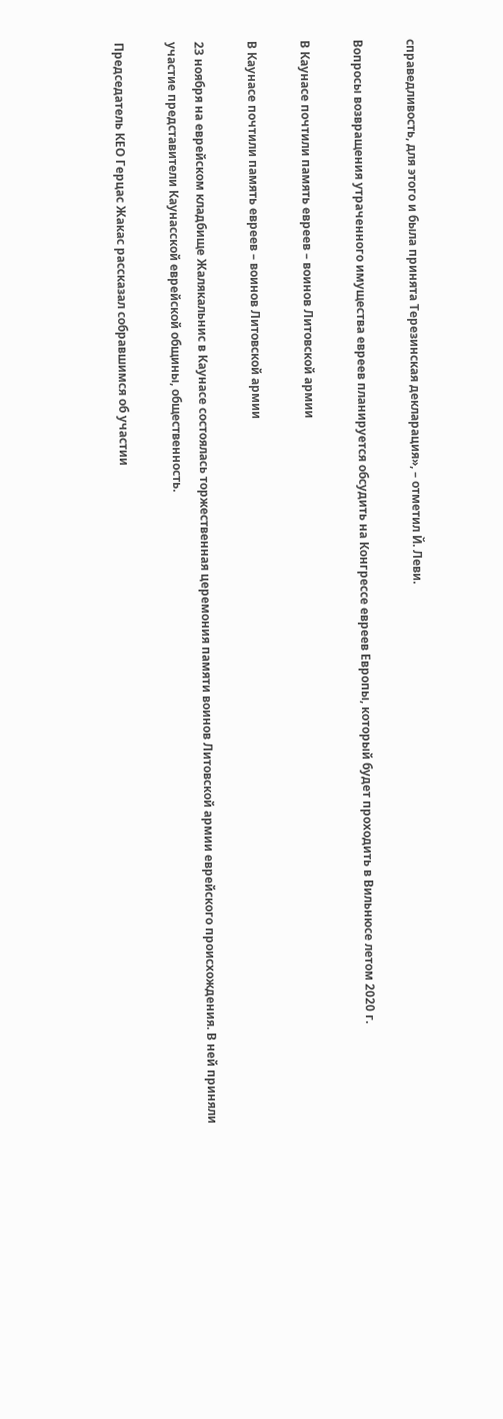справедливость, для этого и была принята Терезинская декларация», – отметил Й. Леви.

Вопросы возвращения утраченного имущества евреев планируется обсудить на Конгрессе евреев Европы, который будет проходить в Вильнюсе летом 2020 г.

В Каунасе почтили память евреев – воинов Литовской армии

В Каунасе почтили память евреев – воинов Литовской армии

23 ноября на еврейском кладбище Жалякальнис в Каунасе состоялась торжественная церемония памяти воинов Литовской армии еврейского происхождения. В ней приняли участие представители Каунасской еврейской общины, общественность.

Председатель КЕО Герцас Жакас рассказал собравшимся об участии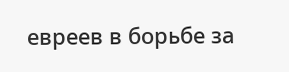евреев в борьбе за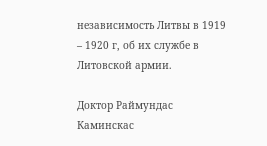независимость Литвы в 1919 – 1920 г, об их службе в Литовской армии.

Доктор Раймундас Каминскас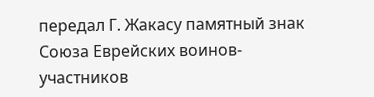передал Г. Жакасу памятный знак Союза Еврейских воинов-участников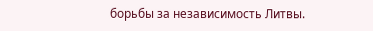борьбы за независимость Литвы.